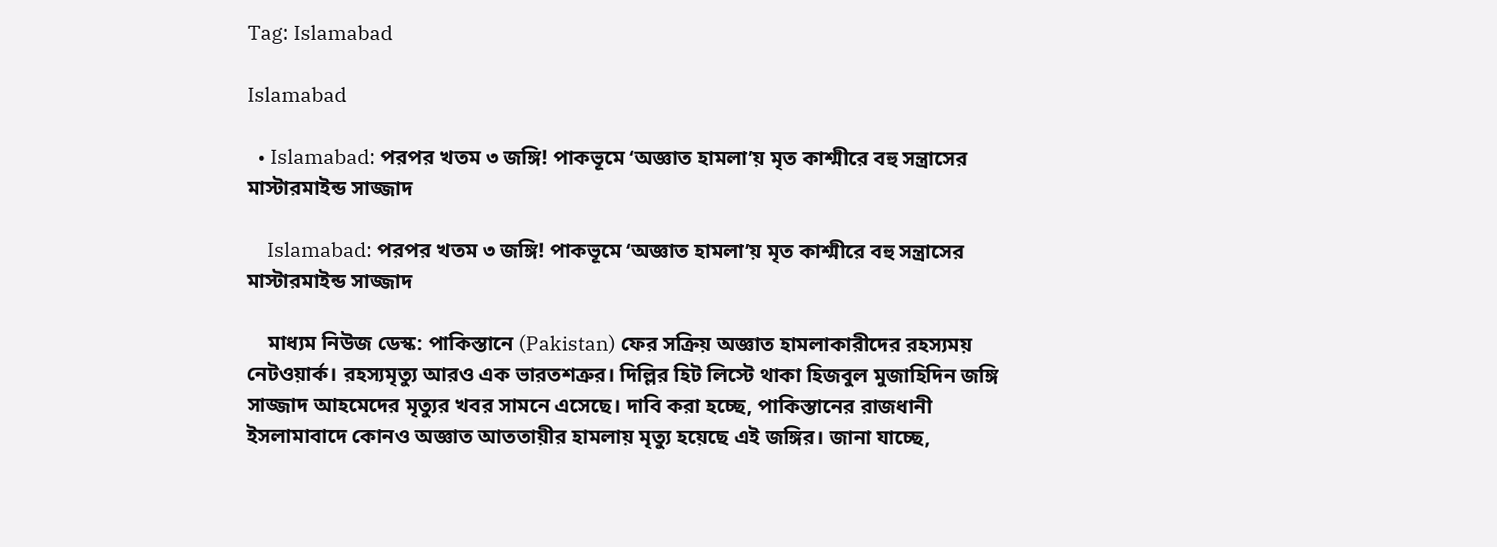Tag: Islamabad

Islamabad

  • Islamabad: পরপর খতম ৩ জঙ্গি! পাকভূমে ‘অজ্ঞাত হামলা’য় মৃত কাশ্মীরে বহু সন্ত্রাসের মাস্টারমাইন্ড সাজ্জাদ

    Islamabad: পরপর খতম ৩ জঙ্গি! পাকভূমে ‘অজ্ঞাত হামলা’য় মৃত কাশ্মীরে বহু সন্ত্রাসের মাস্টারমাইন্ড সাজ্জাদ

    মাধ্যম নিউজ ডেস্ক: পাকিস্তানে (Pakistan) ফের সক্রিয় অজ্ঞাত হামলাকারীদের রহস্যময় নেটওয়ার্ক। রহস্যমৃত্যু আরও এক ভারতশত্রুর। দিল্লির হিট লিস্টে থাকা হিজবুল মুজাহিদিন জঙ্গি সাজ্জাদ আহমেদের মৃত্যুর খবর সামনে এসেছে। দাবি করা হচ্ছে, পাকিস্তানের রাজধানী ইসলামাবাদে কোনও অজ্ঞাত আততায়ীর হামলায় মৃত্যু হয়েছে এই জঙ্গির। জানা যাচ্ছে,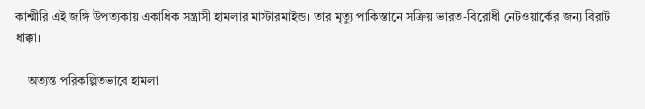কাশ্মীরি এই জঙ্গি উপত্যকায় একাধিক সন্ত্রাসী হামলার মাস্টারমাইন্ড। তার মৃত্যু পাকিস্তানে সক্রিয় ভারত-বিরোধী নেটওয়ার্কের জন্য বিরাট ধাক্কা।

    অত্যন্ত পরিকল্পিতভাবে হামলা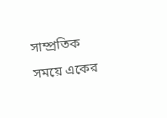সাম্প্রতিক সময়ে একের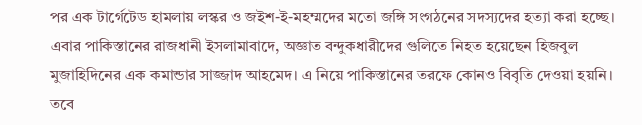পর এক টার্গেটেড হামলায় লস্কর ও জইশ-ই-মহম্মদের মতো জঙ্গি সংগঠনের সদস্যদের হত্যা করা হচ্ছে। এবার পাকিস্তানের রাজধানী ইসলামাবাদে, অজ্ঞাত বন্দুকধারীদের গুলিতে নিহত হয়েছেন হিজবুল মুজাহিদিনের এক কমান্ডার সাজ্জাদ আহমেদ। এ নিয়ে পাকিস্তানের তরফে কোনও বিবৃতি দেওয়া হয়নি। তবে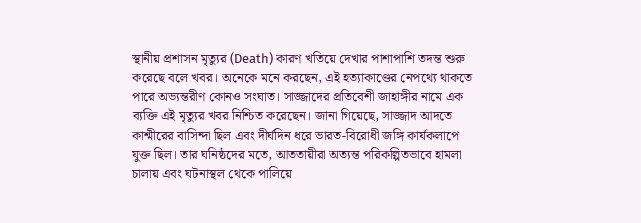স্থানীয় প্রশাসন মৃত্যুর (Death) কারণ খতিয়ে দেখার পাশাপাশি তদন্ত শুরু করেছে বলে খবর। অনেকে মনে করছেন, এই হত্যাকাণ্ডের নেপথ্যে থাকতে পারে অভ্যন্তরীণ কোনও সংঘাত। সাজ্জাদের প্রতিবেশী জাহাঙ্গীর নামে এক ব্যক্তি এই মৃত্যুর খবর নিশ্চিত করেছেন। জানা গিয়েছে, সাজ্জাদ আদতে কাশ্মীরের বাসিন্দা ছিল এবং দীর্ঘদিন ধরে ভারত-বিরোধী জঙ্গি কার্যকলাপে যুক্ত ছিল। তার ঘনিষ্ঠদের মতে, আততায়ীরা অত্যন্ত পরিকল্পিতভাবে হামলা চালায় এবং ঘটনাস্থল থেকে পালিয়ে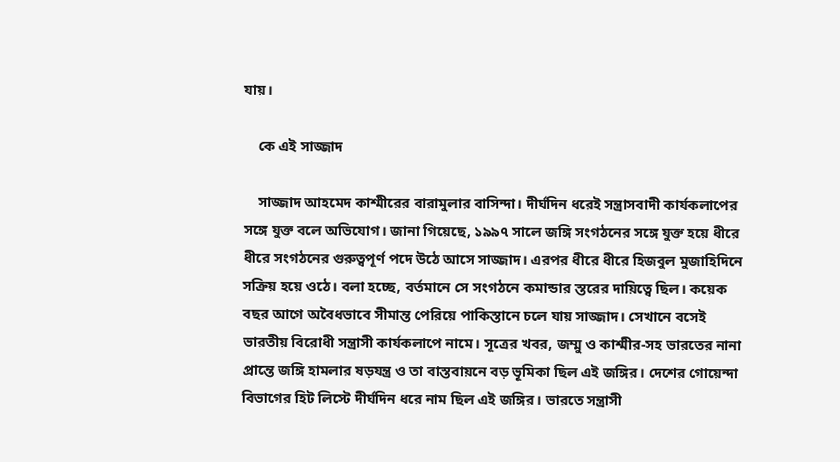যায়।

    কে এই সাজ্জাদ

    সাজ্জাদ আহমেদ কাশ্মীরের বারামুলার বাসিন্দা। দীর্ঘদিন ধরেই সন্ত্রাসবাদী কার্যকলাপের সঙ্গে যুক্ত বলে অভিযোগ। জানা গিয়েছে, ১৯৯৭ সালে জঙ্গি সংগঠনের সঙ্গে যুক্ত হয়ে ধীরে ধীরে সংগঠনের গুরুত্বপূর্ণ পদে উঠে আসে সাজ্জাদ। এরপর ধীরে ধীরে হিজবুল মুজাহিদিনে সক্রিয় হয়ে ওঠে। বলা হচ্ছে, বর্তমানে সে সংগঠনে কমান্ডার স্তরের দায়িত্বে ছিল। কয়েক বছর আগে অবৈধভাবে সীমান্ত পেরিয়ে পাকিস্তানে চলে যায় সাজ্জাদ। সেখানে বসেই ভারতীয় বিরোধী সন্ত্রাসী কার্যকলাপে নামে। সূত্রের খবর, জম্মু ও কাশ্মীর-সহ ভারতের নানা প্রান্তে জঙ্গি হামলার ষড়যন্ত্র ও তা বাস্তবায়নে বড় ভূমিকা ছিল এই জঙ্গির। দেশের গোয়েন্দা বিভাগের হিট লিস্টে দীর্ঘদিন ধরে নাম ছিল এই জঙ্গির। ভারতে সন্ত্রাসী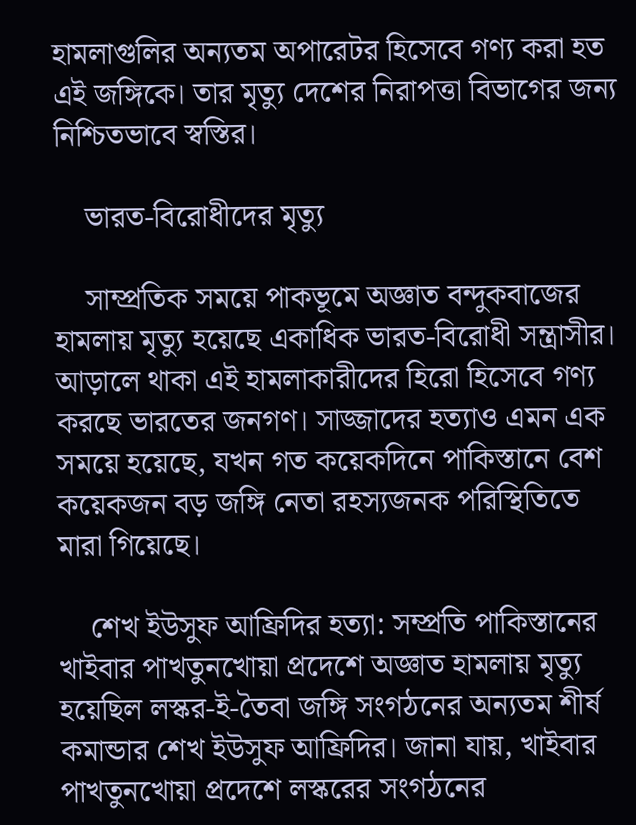হামলাগুলির অন্যতম অপারেটর হিসেবে গণ্য করা হত এই জঙ্গিকে। তার মৃত্যু দেশের নিরাপত্তা বিভাগের জন্য নিশ্চিতভাবে স্বস্তির।

    ভারত-বিরোধীদের মৃত্যু

    সাম্প্রতিক সময়ে পাকভূমে অজ্ঞাত বন্দুকবাজের হামলায় মৃত্যু হয়েছে একাধিক ভারত-বিরোধী সন্ত্রাসীর। আড়ালে থাকা এই হামলাকারীদের হিরো হিসেবে গণ্য করছে ভারতের জনগণ। সাজ্জাদের হত্যাও এমন এক সময়ে হয়েছে, যখন গত কয়েকদিনে পাকিস্তানে বেশ কয়েকজন বড় জঙ্গি নেতা রহস্যজনক পরিস্থিতিতে মারা গিয়েছে।

    শেখ ইউসুফ আফ্রিদির হত্যা: সম্প্রতি পাকিস্তানের খাইবার পাখতুনখোয়া প্রদেশে অজ্ঞাত হামলায় মৃত্যু হয়েছিল লস্কর-ই-তৈবা জঙ্গি সংগঠনের অন্যতম শীর্ষ কমান্ডার শেখ ইউসুফ আফ্রিদির। জানা যায়, খাইবার পাখতুনখোয়া প্রদেশে লস্করের সংগঠনের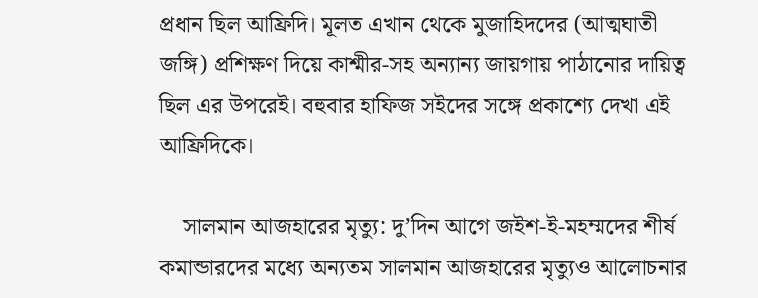প্রধান ছিল আফ্রিদি। মূলত এখান থেকে মুজাহিদদের (আত্মঘাতী জঙ্গি) প্রশিক্ষণ দিয়ে কাশ্মীর-সহ অন্যান্য জায়গায় পাঠানোর দায়িত্ব ছিল এর উপরেই। বহুবার হাফিজ সইদের সঙ্গে প্রকাশ্যে দেখা এই আফ্রিদিকে।

    সালমান আজহারের মৃত্যু: দু’দিন আগে জইশ-ই-মহম্মদের শীর্ষ কমান্ডারদের মধ্যে অন্যতম সালমান আজহারের মৃত্যুও আলোচনার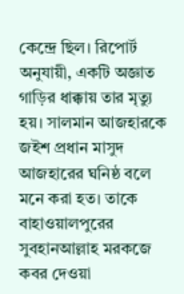কেন্দ্রে ছিল। রিপোর্ট অনুযায়ী, একটি অজ্ঞাত গাড়ির ধাক্কায় তার মৃত্যু হয়। সালমান আজহারকে জইশ প্রধান মাসুদ আজহারের ঘনিষ্ঠ বলে মনে করা হত। তাকে বাহাওয়ালপুরের সুবহানআল্লাহ মরকজে কবর দেওয়া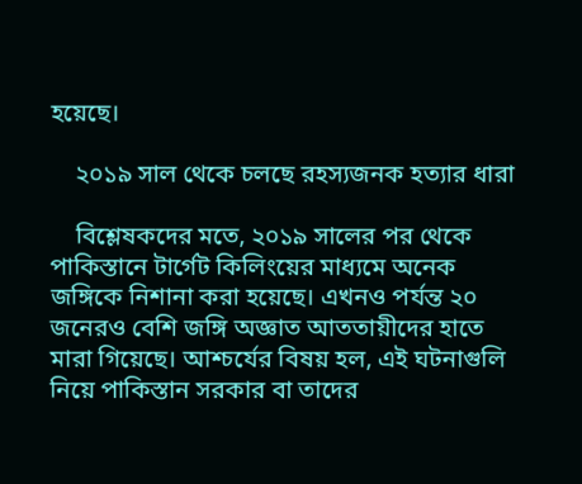হয়েছে।

    ২০১৯ সাল থেকে চলছে রহস্যজনক হত্যার ধারা

    বিশ্লেষকদের মতে, ২০১৯ সালের পর থেকে পাকিস্তানে টার্গেট কিলিংয়ের মাধ্যমে অনেক জঙ্গিকে নিশানা করা হয়েছে। এখনও পর্যন্ত ২০ জনেরও বেশি জঙ্গি অজ্ঞাত আততায়ীদের হাতে মারা গিয়েছে। আশ্চর্যের বিষয় হল, এই ঘটনাগুলি নিয়ে পাকিস্তান সরকার বা তাদের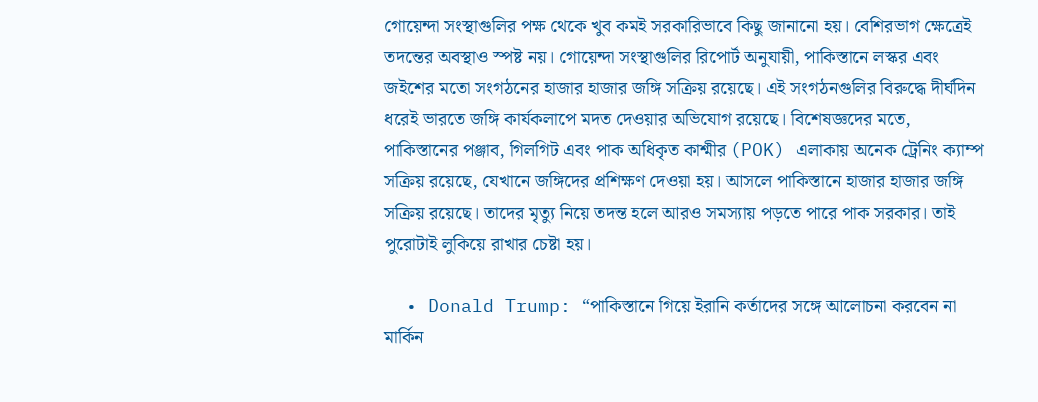গোয়েন্দা সংস্থাগুলির পক্ষ থেকে খুব কমই সরকারিভাবে কিছু জানানো হয়। বেশিরভাগ ক্ষেত্রেই তদন্তের অবস্থাও স্পষ্ট নয়। গোয়েন্দা সংস্থাগুলির রিপোর্ট অনুযায়ী, পাকিস্তানে লস্কর এবং জইশের মতো সংগঠনের হাজার হাজার জঙ্গি সক্রিয় রয়েছে। এই সংগঠনগুলির বিরুদ্ধে দীর্ঘদিন ধরেই ভারতে জঙ্গি কার্যকলাপে মদত দেওয়ার অভিযোগ রয়েছে। বিশেষজ্ঞদের মতে, পাকিস্তানের পঞ্জাব, গিলগিট এবং পাক অধিকৃত কাশ্মীর (POK) এলাকায় অনেক ট্রেনিং ক্যাম্প সক্রিয় রয়েছে, যেখানে জঙ্গিদের প্রশিক্ষণ দেওয়া হয়। আসলে পাকিস্তানে হাজার হাজার জঙ্গি সক্রিয় রয়েছে। তাদের মৃত্যু নিয়ে তদন্ত হলে আরও সমস্যায় পড়তে পারে পাক সরকার। তাই পুরোটাই লুকিয়ে রাখার চেষ্টা হয়।

  • Donald Trump: “পাকিস্তানে গিয়ে ইরানি কর্তাদের সঙ্গে আলোচনা করবেন না মার্কিন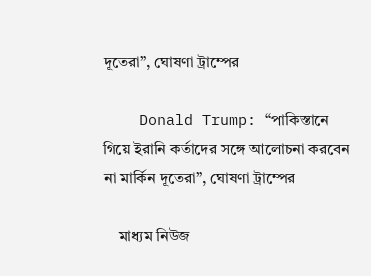দূতেরা”, ঘোষণা ট্রাম্পের

    Donald Trump: “পাকিস্তানে গিয়ে ইরানি কর্তাদের সঙ্গে আলোচনা করবেন না মার্কিন দূতেরা”, ঘোষণা ট্রাম্পের

    মাধ্যম নিউজ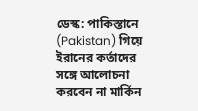ডেস্ক: পাকিস্তানে (Pakistan) গিয়ে ইরানের কর্তাদের সঙ্গে আলোচনা করবেন না মার্কিন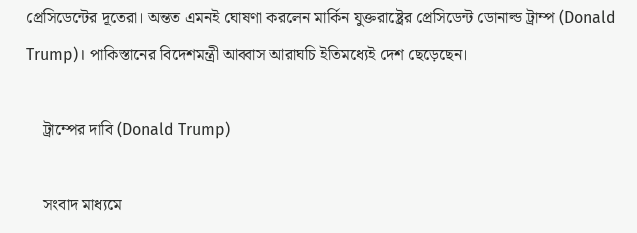প্রেসিডেন্টের দূতেরা। অন্তত এমনই ঘোষণা করলেন মার্কিন যুক্তরাষ্ট্রের প্রেসিডেন্ট ডোনাল্ড ট্রাম্প (Donald Trump)। পাকিস্তানের বিদেশমন্ত্রী আব্বাস আরাঘচি ইতিমধ্যেই দেশ ছেড়েছেন।

    ট্রাম্পের দাবি (Donald Trump)

    সংবাদ মাধ্যমে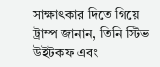সাক্ষাৎকার দিতে গিয়ে ট্রাম্প জানান, তিনি স্টিভ উইটকফ এবং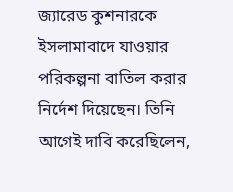জ্যারেড কুশনারকে ইসলামাবাদে যাওয়ার পরিকল্পনা বাতিল করার নির্দেশ দিয়েছেন। তিনি আগেই দাবি করেছিলেন,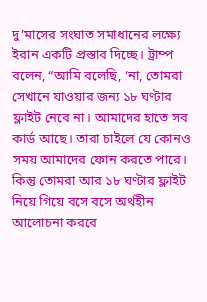দু’মাসের সংঘাত সমাধানের লক্ষ্যে ইরান একটি প্রস্তাব দিচ্ছে। ট্রাম্প বলেন, “আমি বলেছি, ‘না, তোমরা সেখানে যাওয়ার জন্য ১৮ ঘণ্টার ফ্লাইট নেবে না। আমাদের হাতে সব কার্ড আছে। তারা চাইলে যে কোনও সময় আমাদের ফোন করতে পারে। কিন্তু তোমরা আর ১৮ ঘণ্টার ফ্লাইট নিয়ে গিয়ে বসে বসে অর্থহীন আলোচনা করবে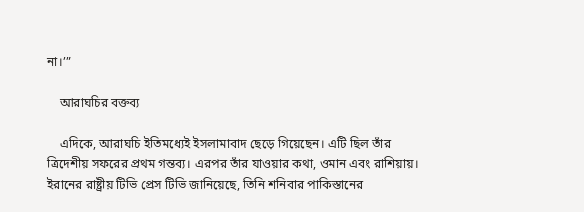না।’”

    আরাঘচির বক্তব্য

    এদিকে, আরাঘচি ইতিমধ্যেই ইসলামাবাদ ছেড়ে গিয়েছেন। এটি ছিল তাঁর ত্রিদেশীয় সফরের প্রথম গন্তব্য। এরপর তাঁর যাওয়ার কথা, ওমান এবং রাশিয়ায়। ইরানের রাষ্ট্রীয় টিভি প্রেস টিভি জানিয়েছে, তিনি শনিবার পাকিস্তানের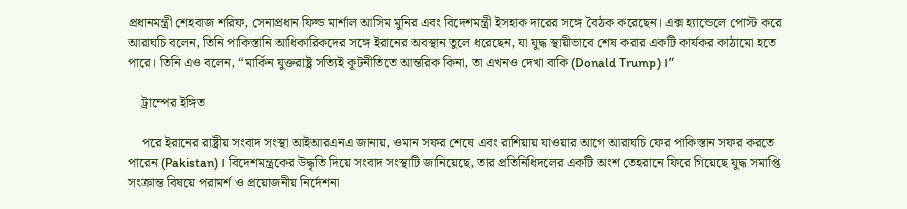প্রধানমন্ত্রী শেহবাজ শরিফ, সেনাপ্রধান ফিল্ড মার্শাল আসিম মুনির এবং বিদেশমন্ত্রী ইসহাক দারের সঙ্গে বৈঠক করেছেন। এক্স হ্যান্ডেলে পোস্ট করে আরাঘচি বলেন, তিনি পাকিস্তানি আধিকারিকদের সঙ্গে ইরানের অবস্থান তুলে ধরেছেন, যা যুদ্ধ স্থায়ীভাবে শেষ করার একটি কার্যকর কাঠামো হতে পারে। তিনি এও বলেন, “মার্কিন যুক্তরাষ্ট্র সত্যিই কূটনীতিতে আন্তরিক কিনা, তা এখনও দেখা বাকি (Donald Trump)।”

    ট্রাম্পের ইঙ্গিত

    পরে ইরানের রাষ্ট্রীয় সংবাদ সংস্থা আইআরএনএ জানায়, ওমান সফর শেষে এবং রাশিয়ায় যাওয়ার আগে আরাঘচি ফের পাকিস্তান সফর করতে পারেন (Pakistan)। বিদেশমন্ত্রকের উদ্ধৃতি দিয়ে সংবাদ সংস্থাটি জানিয়েছে, তার প্রতিনিধিদলের একটি অংশ তেহরানে ফিরে গিয়েছে যুদ্ধ সমাপ্তি সংক্রান্ত বিষয়ে পরামর্শ ও প্রয়োজনীয় নির্দেশনা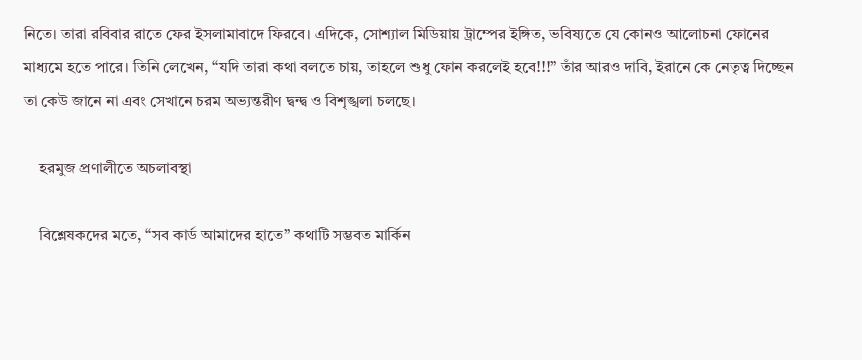নিতে। তারা রবিবার রাতে ফের ইসলামাবাদে ফিরবে। এদিকে, সোশ্যাল মিডিয়ায় ট্রাম্পের ইঙ্গিত, ভবিষ্যতে যে কোনও আলোচনা ফোনের মাধ্যমে হতে পারে। তিনি লেখেন, “যদি তারা কথা বলতে চায়, তাহলে শুধু ফোন করলেই হবে!!!” তাঁর আরও দাবি, ইরানে কে নেতৃত্ব দিচ্ছেন তা কেউ জানে না এবং সেখানে চরম অভ্যন্তরীণ দ্বন্দ্ব ও বিশৃঙ্খলা চলছে।

    হরমুজ প্রণালীতে অচলাবস্থা

    বিশ্লেষকদের মতে, “সব কার্ড আমাদের হাতে” কথাটি সম্ভবত মার্কিন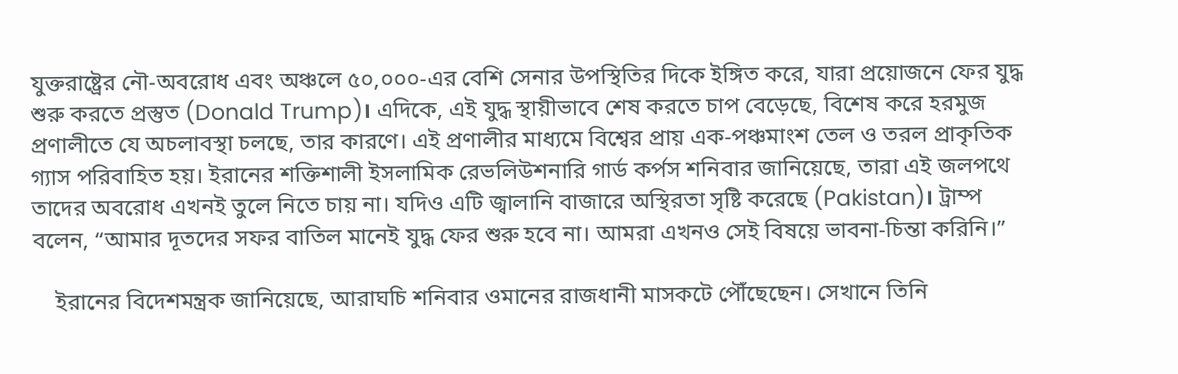যুক্তরাষ্ট্রের নৌ-অবরোধ এবং অঞ্চলে ৫০,০০০-এর বেশি সেনার উপস্থিতির দিকে ইঙ্গিত করে, যারা প্রয়োজনে ফের যুদ্ধ শুরু করতে প্রস্তুত (Donald Trump)। এদিকে, এই যুদ্ধ স্থায়ীভাবে শেষ করতে চাপ বেড়েছে, বিশেষ করে হরমুজ প্রণালীতে যে অচলাবস্থা চলছে, তার কারণে। এই প্রণালীর মাধ্যমে বিশ্বের প্রায় এক-পঞ্চমাংশ তেল ও তরল প্রাকৃতিক গ্যাস পরিবাহিত হয়। ইরানের শক্তিশালী ইসলামিক রেভলিউশনারি গার্ড কর্পস শনিবার জানিয়েছে, তারা এই জলপথে তাদের অবরোধ এখনই তুলে নিতে চায় না। যদিও এটি জ্বালানি বাজারে অস্থিরতা সৃষ্টি করেছে (Pakistan)। ট্রাম্প বলেন, “আমার দূতদের সফর বাতিল মানেই যুদ্ধ ফের শুরু হবে না। আমরা এখনও সেই বিষয়ে ভাবনা-চিন্তা করিনি।”

    ইরানের বিদেশমন্ত্রক জানিয়েছে, আরাঘচি শনিবার ওমানের রাজধানী মাসকটে পৌঁছেছেন। সেখানে তিনি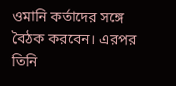ওমানি কর্তাদের সঙ্গে বৈঠক করবেন। এরপর তিনি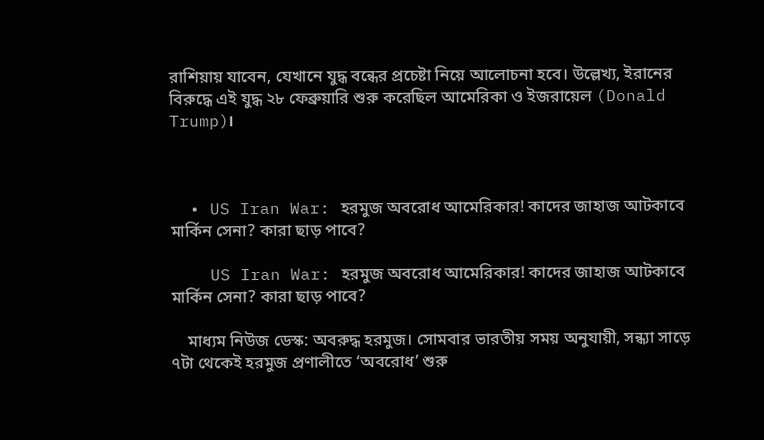রাশিয়ায় যাবেন, যেখানে যুদ্ধ বন্ধের প্রচেষ্টা নিয়ে আলোচনা হবে। উল্লেখ্য, ইরানের বিরুদ্ধে এই যুদ্ধ ২৮ ফেব্রুয়ারি শুরু করেছিল আমেরিকা ও ইজরায়েল (Donald Trump)।



  • US Iran War: হরমুজ অবরোধ আমেরিকার! কাদের জাহাজ আটকাবে মার্কিন সেনা? কারা ছাড় পাবে?

    US Iran War: হরমুজ অবরোধ আমেরিকার! কাদের জাহাজ আটকাবে মার্কিন সেনা? কারা ছাড় পাবে?

    মাধ্যম নিউজ ডেস্ক: অবরুদ্ধ হরমুজ। সোমবার ভারতীয় সময় অনুযায়ী, সন্ধ্যা সাড়ে ৭টা থেকেই হরমুজ প্রণালীতে ‘অবরোধ’ শুরু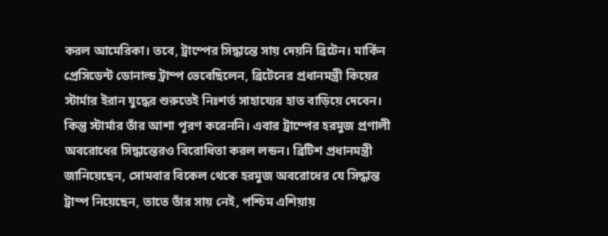করল আমেরিকা। তবে, ট্রাম্পের সিদ্ধান্তে সায় দেয়নি ব্রিটেন। মার্কিন প্রেসিডেন্ট ডোনাল্ড ট্রাম্প ভেবেছিলেন, ব্রিটেনের প্রধানমন্ত্রী কিয়ের স্টার্মার ইরান যুদ্ধের শুরুতেই নিঃশর্ত সাহায্যের হাত বাড়িয়ে দেবেন। কিন্তু স্টার্মার তাঁর আশা পূরণ করেননি। এবার ট্রাম্পের হরমুজ প্রণালী অবরোধের সিদ্ধান্তেরও বিরোধিতা করল লন্ডন। ব্রিটিশ প্রধানমন্ত্রী জানিয়েছেন, সোমবার বিকেল থেকে হরমুজ অবরোধের যে সিদ্ধান্ত ট্রাম্প নিয়েছেন, তাতে তাঁর সায় নেই, পশ্চিম এশিয়ায়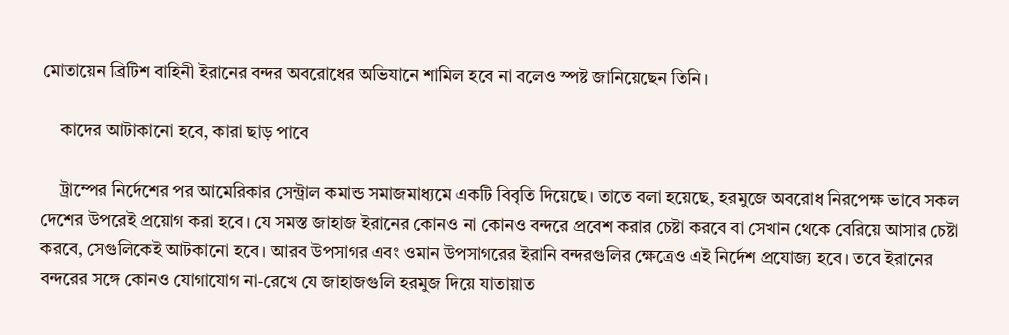মোতায়েন ব্রিটিশ বাহিনী ইরানের বন্দর অবরোধের অভিযানে শামিল হবে না বলেও স্পষ্ট জানিয়েছেন তিনি।

    কাদের আটাকানো হবে, কারা ছাড় পাবে

    ট্রাম্পের নির্দেশের পর আমেরিকার সেন্ট্রাল কমান্ড সমাজমাধ্যমে একটি বিবৃতি দিয়েছে। তাতে বলা হয়েছে, হরমুজে অবরোধ নিরপেক্ষ ভাবে সকল দেশের উপরেই প্রয়োগ করা হবে। যে সমস্ত জাহাজ ইরানের কোনও না কোনও বন্দরে প্রবেশ করার চেষ্টা করবে বা সেখান থেকে বেরিয়ে আসার চেষ্টা করবে, সেগুলিকেই আটকানো হবে। আরব উপসাগর এবং ওমান উপসাগরের ইরানি বন্দরগুলির ক্ষেত্রেও এই নির্দেশ প্রযোজ্য হবে। তবে ইরানের বন্দরের সঙ্গে কোনও যোগাযোগ না-রেখে যে জাহাজগুলি হরমুজ দিয়ে যাতায়াত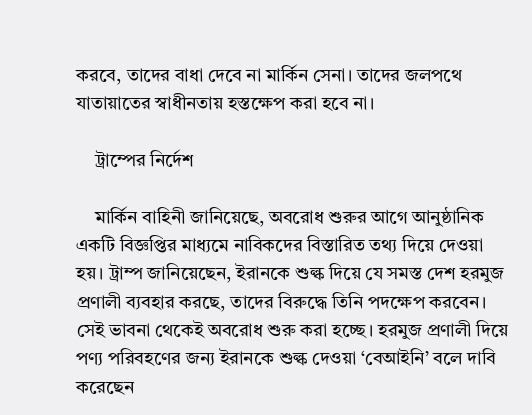করবে, তাদের বাধা দেবে না মার্কিন সেনা। তাদের জলপথে যাতায়াতের স্বাধীনতায় হস্তক্ষেপ করা হবে না।

    ট্রাম্পের নির্দেশ

    মার্কিন বাহিনী জানিয়েছে, অবরোধ শুরুর আগে আনুষ্ঠানিক একটি বিজ্ঞপ্তির মাধ্যমে নাবিকদের বিস্তারিত তথ্য দিয়ে দেওয়া হয়। ট্রাম্প জানিয়েছেন, ইরানকে শুল্ক দিয়ে যে সমস্ত দেশ হরমুজ প্রণালী ব্যবহার করছে, তাদের বিরুদ্ধে তিনি পদক্ষেপ করবেন। সেই ভাবনা থেকেই অবরোধ শুরু করা হচ্ছে। হরমুজ প্রণালী দিয়ে পণ্য পরিবহণের জন্য ইরানকে শুল্ক দেওয়া ‘বেআইনি’ বলে দাবি করেছেন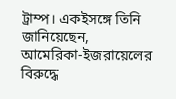ট্রাম্প। একইসঙ্গে তিনি জানিয়েছেন, আমেরিকা-ইজরায়েলের বিরুদ্ধে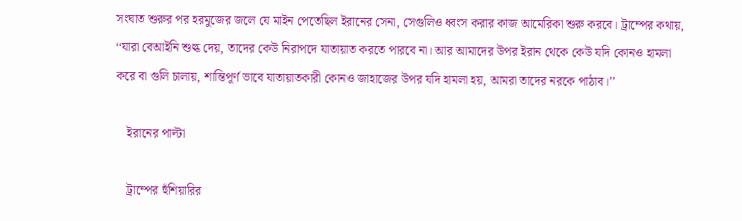সংঘাত শুরুর পর হরমুজের জলে যে মাইন পেতেছিল ইরানের সেনা, সেগুলিও ধ্বংস করার কাজ আমেরিকা শুরু করবে। ট্রাম্পের কথায়, ‘‘যারা বেআইনি শুল্ক দেয়, তাদের কেউ নিরাপদে যাতায়াত করতে পারবে না। আর আমাদের উপর ইরান থেকে কেউ যদি কোনও হামলা করে বা গুলি চালায়, শান্তিপূর্ণ ভাবে যাতায়াতকারী কোনও জাহাজের উপর যদি হামলা হয়, আমরা তাদের নরকে পাঠাব।’’

    ইরানের পাল্টা

    ট্রাম্পের হুঁশিয়ারির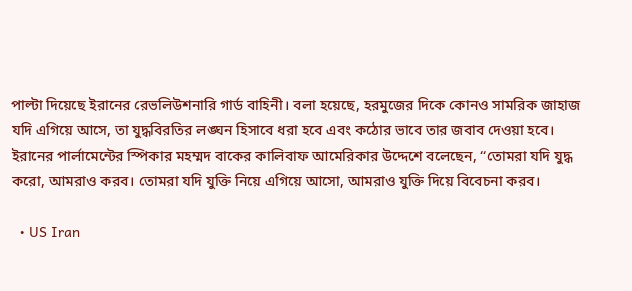পাল্টা দিয়েছে ইরানের রেভলিউশনারি গার্ড বাহিনী। বলা হয়েছে, হরমুজের দিকে কোনও সামরিক জাহাজ যদি এগিয়ে আসে, তা যুদ্ধবিরতির লঙ্ঘন হিসাবে ধরা হবে এবং কঠোর ভাবে তার জবাব দেওয়া হবে। ইরানের পার্লামেন্টের স্পিকার মহম্মদ বাকের কালিবাফ আমেরিকার উদ্দেশে বলেছেন, ‘‘তোমরা যদি যুদ্ধ করো, আমরাও করব। তোমরা যদি যুক্তি নিয়ে এগিয়ে আসো, আমরাও যুক্তি দিয়ে বিবেচনা করব।

  • US Iran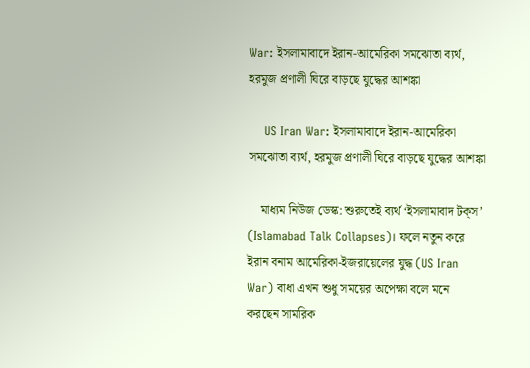War: ইসলামাবাদে ইরান-আমেরিকা সমঝোতা ব্যর্থ, হরমুজ প্রণালী ঘিরে বাড়ছে যুদ্ধের আশঙ্কা

    US Iran War: ইসলামাবাদে ইরান-আমেরিকা সমঝোতা ব্যর্থ, হরমুজ প্রণালী ঘিরে বাড়ছে যুদ্ধের আশঙ্কা

    মাধ্যম নিউজ ডেস্ক: শুরুতেই ব্যর্থ ‘ইসলামাবাদ টক্‌স’ (Islamabad Talk Collapses)। ফলে নতুন করে ইরান বনাম আমেরিকা-ইজরায়েলের যুদ্ধ (US Iran War) বাধা এখন শুধু সময়ের অপেক্ষা বলে মনে করছেন সামরিক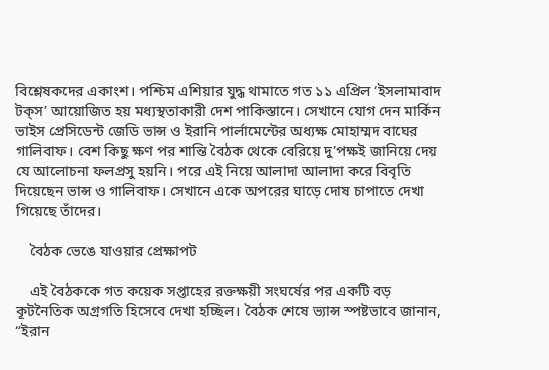বিশ্লেষকদের একাংশ। পশ্চিম এশিয়ার যুদ্ধ থামাতে গত ১১ এপ্রিল ‘ইসলামাবাদ টক্‌স’ আয়োজিত হয় মধ্যস্থতাকারী দেশ পাকিস্তানে। সেখানে যোগ দেন মার্কিন ভাইস প্রেসিডেন্ট জেডি ভান্স ও ইরানি পার্লামেন্টের অধ্যক্ষ মোহাম্মদ বাঘের গালিবাফ। বেশ কিছু ক্ষণ পর শান্তি বৈঠক থেকে বেরিয়ে দু’পক্ষই জানিয়ে দেয় যে আলোচনা ফলপ্রসু হয়নি। পরে এই নিয়ে আলাদা আলাদা করে বিবৃতি দিয়েছেন ভান্স ও গালিবাফ। সেখানে একে অপরের ঘাড়ে দোষ চাপাতে দেখা গিয়েছে তাঁদের।

    বৈঠক ভেঙে যাওয়ার প্রেক্ষাপট

    এই বৈঠককে গত কয়েক সপ্তাহের রক্তক্ষয়ী সংঘর্ষের পর একটি বড় কূটনৈতিক অগ্রগতি হিসেবে দেখা হচ্ছিল। বৈঠক শেষে ভ্যান্স স্পষ্টভাবে জানান, “ইরান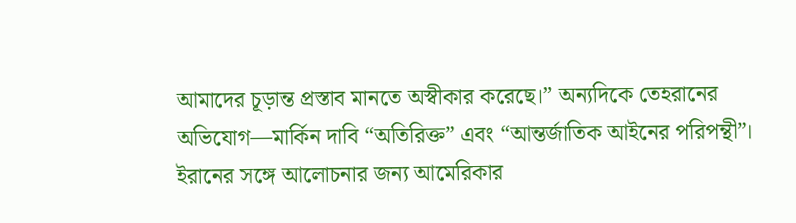আমাদের চূড়ান্ত প্রস্তাব মানতে অস্বীকার করেছে।” অন্যদিকে তেহরানের অভিযোগ—মার্কিন দাবি “অতিরিক্ত” এবং “আন্তর্জাতিক আইনের পরিপন্থী”। ইরানের সঙ্গে আলোচনার জন্য আমেরিকার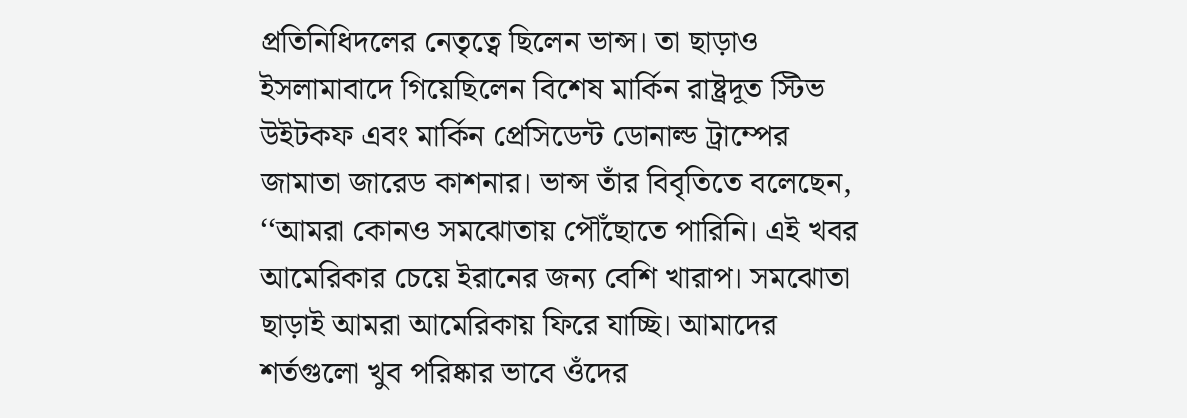প্রতিনিধিদলের নেতৃত্বে ছিলেন ভান্স। তা ছাড়াও ইসলামাবাদে গিয়েছিলেন বিশেষ মার্কিন রাষ্ট্রদূত স্টিভ উইটকফ এবং মার্কিন প্রেসিডেন্ট ডোনাল্ড ট্রাম্পের জামাতা জারেড কাশনার। ভান্স তাঁর বিবৃতিতে বলেছেন, ‘‘আমরা কোনও সমঝোতায় পৌঁছোতে পারিনি। এই খবর আমেরিকার চেয়ে ইরানের জন্য বেশি খারাপ। সমঝোতা ছাড়াই আমরা আমেরিকায় ফিরে যাচ্ছি। আমাদের শর্তগুলো খুব পরিষ্কার ভাবে ওঁদের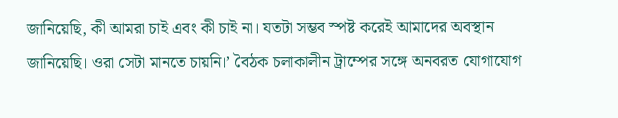জানিয়েছি, কী আমরা চাই এবং কী চাই না। যতটা সম্ভব স্পষ্ট করেই আমাদের অবস্থান জানিয়েছি। ওরা সেটা মানতে চায়নি।’ বৈঠক চলাকালীন ট্রাম্পের সঙ্গে অনবরত যোগাযোগ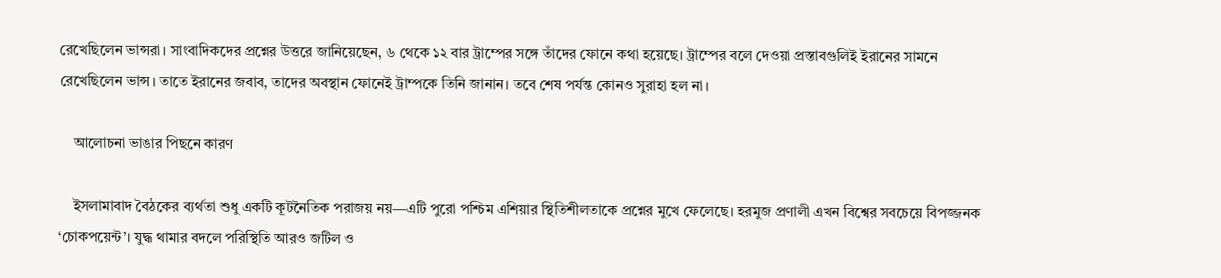রেখেছিলেন ভান্সরা। সাংবাদিকদের প্রশ্নের উত্তরে জানিয়েছেন, ৬ থেকে ১২ বার ট্রাম্পের সঙ্গে তাঁদের ফোনে কথা হয়েছে। ট্রাম্পের বলে দেওয়া প্রস্তাবগুলিই ইরানের সামনে রেখেছিলেন ভান্স। তাতে ইরানের জবাব, তাদের অবস্থান ফোনেই ট্রাম্পকে তিনি জানান। তবে শেষ পর্যন্ত কোনও সুরাহা হল না।

    আলোচনা ভাঙার পিছনে কারণ

    ইসলামাবাদ বৈঠকের ব্যর্থতা শুধু একটি কূটনৈতিক পরাজয় নয়—এটি পুরো পশ্চিম এশিয়ার স্থিতিশীলতাকে প্রশ্নের মুখে ফেলেছে। হরমুজ প্রণালী এখন বিশ্বের সবচেয়ে বিপজ্জনক ‘চোকপয়েন্ট’। যুদ্ধ থামার বদলে পরিস্থিতি আরও জটিল ও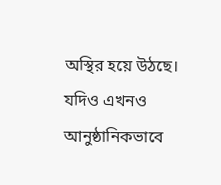অস্থির হয়ে উঠছে। যদিও এখনও আনুষ্ঠানিকভাবে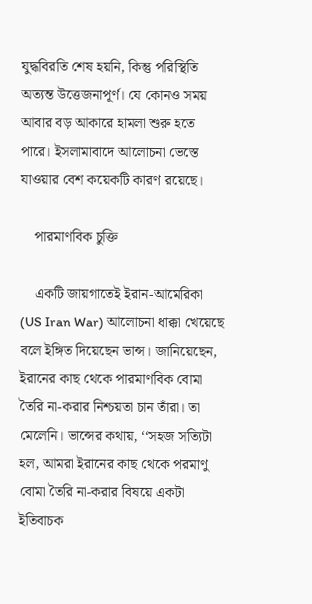যুদ্ধবিরতি শেষ হয়নি, কিন্তু পরিস্থিতি অত্যন্ত উত্তেজনাপূর্ণ। যে কোনও সময় আবার বড় আকারে হামলা শুরু হতে পারে। ইসলামাবাদে আলোচনা ভেস্তে যাওয়ার বেশ কয়েকটি কারণ রয়েছে।

    পারমাণবিক চুক্তি

    একটি জায়গাতেই ইরান-আমেরিকা (US Iran War) আলোচনা ধাক্কা খেয়েছে বলে ইঙ্গিত দিয়েছেন ভান্স। জানিয়েছেন, ইরানের কাছ থেকে পারমাণবিক বোমা তৈরি না-করার নিশ্চয়তা চান তাঁরা। তা মেলেনি। ভান্সের কথায়, ‘‘সহজ সত্যিটা হল, আমরা ইরানের কাছ থেকে পরমাণু বোমা তৈরি না-করার বিষয়ে একটা ইতিবাচক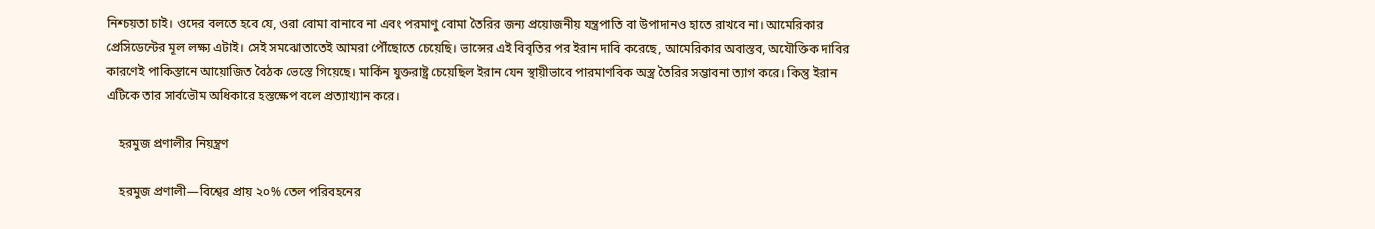নিশ্চয়তা চাই। ওদের বলতে হবে যে, ওরা বোমা বানাবে না এবং পরমাণু বোমা তৈরির জন্য প্রয়োজনীয় যন্ত্রপাতি বা উপাদানও হাতে রাখবে না। আমেরিকার প্রেসিডেন্টের মূল লক্ষ্য এটাই। সেই সমঝোতাতেই আমরা পৌঁছোতে চেয়েছি। ভান্সের এই বিবৃতির পর ইরান দাবি করেছে, আমেরিকার অবাস্তব, অযৌক্তিক দাবির কারণেই পাকিস্তানে আয়োজিত বৈঠক ভেস্তে গিয়েছে। মার্কিন যুক্তরাষ্ট্র চেয়েছিল ইরান যেন স্থায়ীভাবে পারমাণবিক অস্ত্র তৈরির সম্ভাবনা ত্যাগ করে। কিন্তু ইরান এটিকে তার সার্বভৌম অধিকারে হস্তক্ষেপ বলে প্রত্যাখ্যান করে।

    হরমুজ প্রণালীর নিয়ন্ত্রণ

    হরমুজ প্রণালী—বিশ্বের প্রায় ২০% তেল পরিবহনের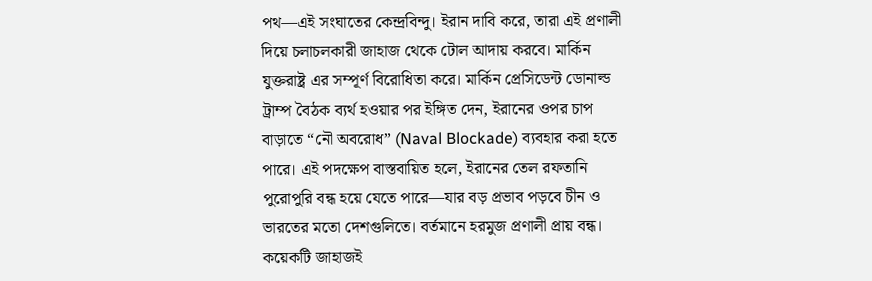পথ—এই সংঘাতের কেন্দ্রবিন্দু। ইরান দাবি করে, তারা এই প্রণালী দিয়ে চলাচলকারী জাহাজ থেকে টোল আদায় করবে। মার্কিন যুক্তরাষ্ট্র এর সম্পূর্ণ বিরোধিতা করে। মার্কিন প্রেসিডেন্ট ডোনাল্ড ট্রাম্প বৈঠক ব্যর্থ হওয়ার পর ইঙ্গিত দেন, ইরানের ওপর চাপ বাড়াতে “নৌ অবরোধ” (Naval Blockade) ব্যবহার করা হতে পারে। এই পদক্ষেপ বাস্তবায়িত হলে, ইরানের তেল রফতানি পুরোপুরি বন্ধ হয়ে যেতে পারে—যার বড় প্রভাব পড়বে চীন ও ভারতের মতো দেশগুলিতে। বর্তমানে হরমুজ প্রণালী প্রায় বন্ধ। কয়েকটি জাহাজই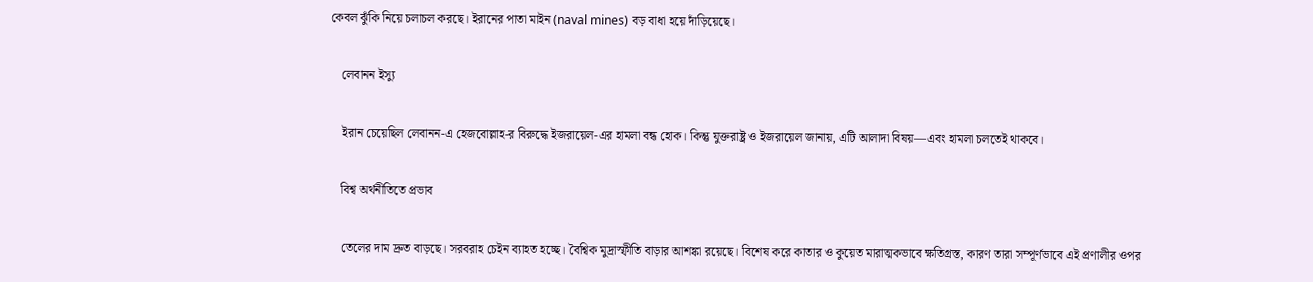কেবল ঝুঁকি নিয়ে চলাচল করছে। ইরানের পাতা মাইন (naval mines) বড় বাধা হয়ে দাঁড়িয়েছে।

    লেবানন ইস্যু

    ইরান চেয়েছিল লেবানন-এ হেজবোল্লাহ-র বিরুদ্ধে ইজরায়েল-এর হামলা বন্ধ হোক। কিন্তু যুক্তরাষ্ট্র ও ইজরায়েল জানায়, এটি আলাদা বিষয়—এবং হামলা চলতেই থাকবে।

    বিশ্ব অর্থনীতিতে প্রভাব

    তেলের দাম দ্রুত বাড়ছে। সরবরাহ চেইন ব্যাহত হচ্ছে। বৈশ্বিক মুদ্রাস্ফীতি বাড়ার আশঙ্কা রয়েছে। বিশেষ করে কাতার ও কুয়েত মারাত্মকভাবে ক্ষতিগ্রস্ত, কারণ তারা সম্পূর্ণভাবে এই প্রণালীর ওপর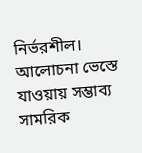নির্ভরশীল। আলোচনা ভেস্তে যাওয়ায় সম্ভাব্য সামরিক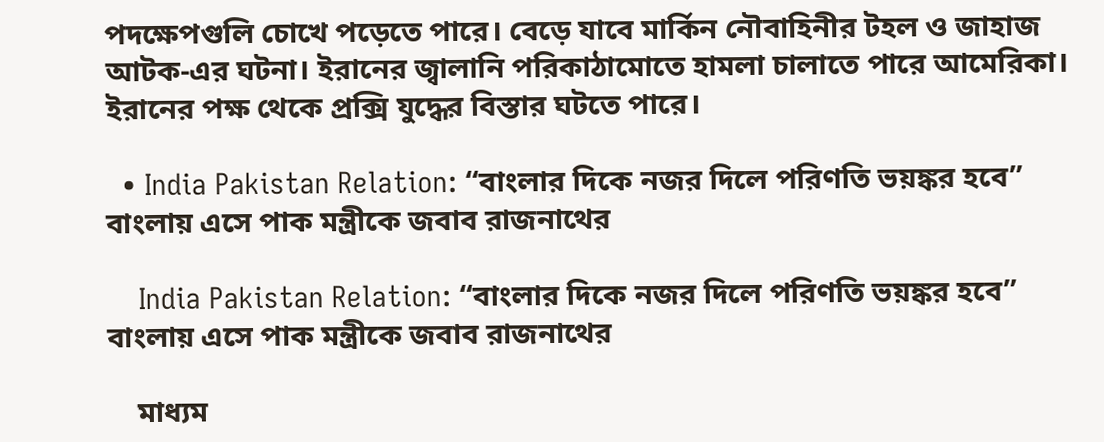পদক্ষেপগুলি চোখে পড়েতে পারে। বেড়ে যাবে মার্কিন নৌবাহিনীর টহল ও জাহাজ আটক-এর ঘটনা। ইরানের জ্বালানি পরিকাঠামোতে হামলা চালাতে পারে আমেরিকা। ইরানের পক্ষ থেকে প্রক্সি যুদ্ধের বিস্তার ঘটতে পারে।

  • India Pakistan Relation: “বাংলার দিকে নজর দিলে পরিণতি ভয়ঙ্কর হবে” বাংলায় এসে পাক মন্ত্রীকে জবাব রাজনাথের

    India Pakistan Relation: “বাংলার দিকে নজর দিলে পরিণতি ভয়ঙ্কর হবে” বাংলায় এসে পাক মন্ত্রীকে জবাব রাজনাথের

    মাধ্যম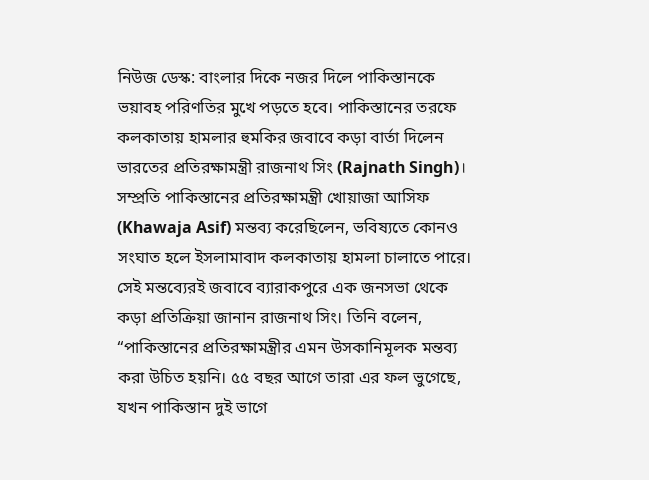নিউজ ডেস্ক: বাংলার দিকে নজর দিলে পাকিস্তানকে ভয়াবহ পরিণতির মুখে পড়তে হবে। পাকিস্তানের তরফে কলকাতায় হামলার হুমকির জবাবে কড়া বার্তা দিলেন ভারতের প্রতিরক্ষামন্ত্রী রাজনাথ সিং (Rajnath Singh)। সম্প্রতি পাকিস্তানের প্রতিরক্ষামন্ত্রী খোয়াজা আসিফ (Khawaja Asif) মন্তব্য করেছিলেন, ভবিষ্যতে কোনও সংঘাত হলে ইসলামাবাদ কলকাতায় হামলা চালাতে পারে। সেই মন্তব্যেরই জবাবে ব্যারাকপুরে এক জনসভা থেকে কড়া প্রতিক্রিয়া জানান রাজনাথ সিং। তিনি বলেন, “পাকিস্তানের প্রতিরক্ষামন্ত্রীর এমন উসকানিমূলক মন্তব্য করা উচিত হয়নি। ৫৫ বছর আগে তারা এর ফল ভুগেছে, যখন পাকিস্তান দুই ভাগে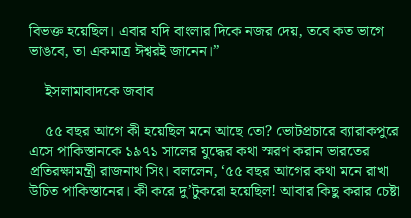বিভক্ত হয়েছিল। এবার যদি বাংলার দিকে নজর দেয়, তবে কত ভাগে ভাঙবে, তা একমাত্র ঈশ্বরই জানেন।”

    ইসলামাবাদকে জবাব

    ৫৫ বছর আগে কী হয়েছিল মনে আছে তো? ভোটপ্রচারে ব্যারাকপুরে এসে পাকিস্তানকে ১৯৭১ সালের যুদ্ধের কথা স্মরণ করান ভারতের প্রতিরক্ষামন্ত্রী রাজনাথ সিং। বললেন, ‘৫৫ বছর আগের কথা মনে রাখা উচিত পাকিস্তানের। কী করে দু’টুকরো হয়েছিল! আবার কিছু করার চেষ্টা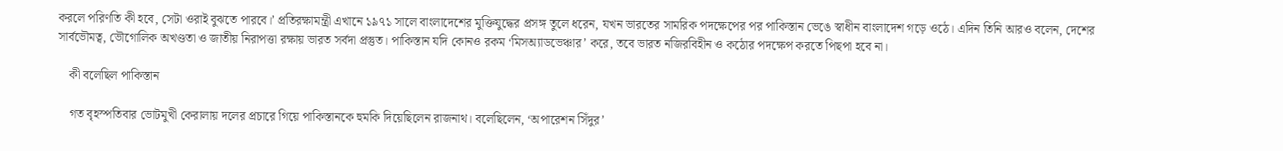করলে পরিণতি কী হবে, সেটা ওরাই বুঝতে পারবে।’ প্রতিরক্ষামন্ত্রী এখানে ১৯৭১ সালে বাংলাদেশের মুক্তিযুদ্ধের প্রসঙ্গ তুলে ধরেন, যখন ভারতের সামরিক পদক্ষেপের পর পাকিস্তান ভেঙে স্বাধীন বাংলাদেশ গড়ে ওঠে। এদিন তিনি আরও বলেন, দেশের সার্বভৌমত্ব, ভৌগোলিক অখণ্ডতা ও জাতীয় নিরাপত্তা রক্ষায় ভারত সর্বদা প্রস্তুত। পাকিস্তান যদি কোনও রকম ‘মিসঅ্যাডভেঞ্চার’ করে, তবে ভারত নজিরবিহীন ও কঠোর পদক্ষেপ করতে পিছপা হবে না।

    কী বলেছিল পাকিস্তান

    গত বৃহস্পতিবার ভোটমুখী কেরালায় দলের প্রচারে গিয়ে পাকিস্তানকে হুমকি দিয়েছিলেন রাজনাথ। বলেছিলেন, ‘অপারেশন সিঁদুর’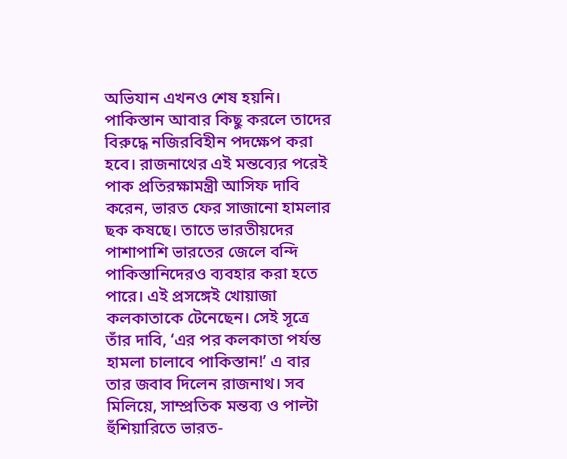অভিযান এখনও শেষ হয়নি। পাকিস্তান আবার কিছু করলে তাদের বিরুদ্ধে নজিরবিহীন পদক্ষেপ করা হবে। রাজনাথের এই মন্তব্যের পরেই পাক প্রতিরক্ষামন্ত্রী আসিফ দাবি করেন, ভারত ফের সাজানো হামলার ছক কষছে। তাতে ভারতীয়দের পাশাপাশি ভারতের জেলে বন্দি পাকিস্তানিদেরও ব্যবহার করা হতে পারে। এই প্রসঙ্গেই খোয়াজা কলকাতাকে টেনেছেন। সেই সূত্রে তাঁর দাবি, ‘এর পর কলকাতা পর্যন্ত হামলা চালাবে পাকিস্তান!’ এ বার তার জবাব দিলেন রাজনাথ। সব মিলিয়ে, সাম্প্রতিক মন্তব্য ও পাল্টা হুঁশিয়ারিতে ভারত-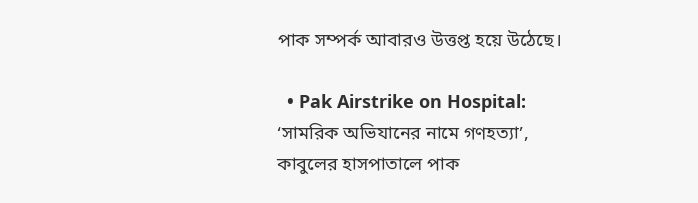পাক সম্পর্ক আবারও উত্তপ্ত হয়ে উঠেছে।

  • Pak Airstrike on Hospital: ‘সামরিক অভিযানের নামে গণহত্যা’, কাবুলের হাসপাতালে পাক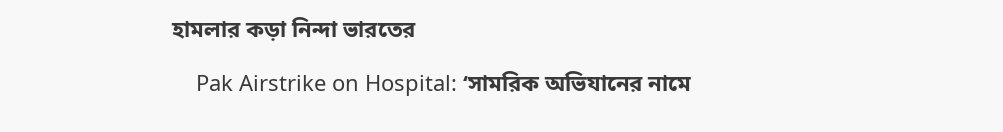হামলার কড়া নিন্দা ভারতের

    Pak Airstrike on Hospital: ‘সামরিক অভিযানের নামে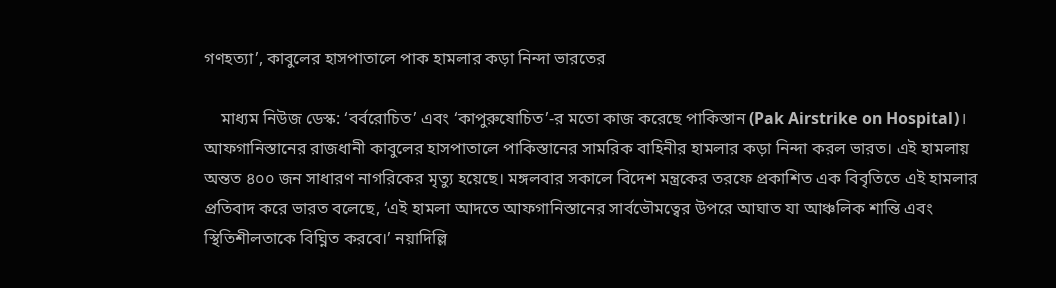গণহত্যা’, কাবুলের হাসপাতালে পাক হামলার কড়া নিন্দা ভারতের

    মাধ্যম নিউজ ডেস্ক: ‘বর্বরোচিত’ এবং ‘কাপুরুষোচিত’-র মতো কাজ করেছে পাকিস্তান (Pak Airstrike on Hospital)। আফগানিস্তানের রাজধানী কাবুলের হাসপাতালে পাকিস্তানের সামরিক বাহিনীর হামলার কড়া নিন্দা করল ভারত। এই হামলায় অন্তত ৪০০ জন সাধারণ নাগরিকের মৃত্যু হয়েছে। মঙ্গলবার সকালে বিদেশ মন্ত্রকের তরফে প্রকাশিত এক বিবৃতিতে এই হামলার প্রতিবাদ করে ভারত বলেছে, ‘এই হামলা আদতে আফগানিস্তানের সার্বভৌমত্বের উপরে আঘাত যা আঞ্চলিক শান্তি এবং স্থিতিশীলতাকে বিঘ্নিত করবে।’ নয়াদিল্লি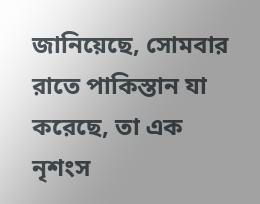জানিয়েছে, সোমবার রাতে পাকিস্তান যা করেছে, তা এক নৃশংস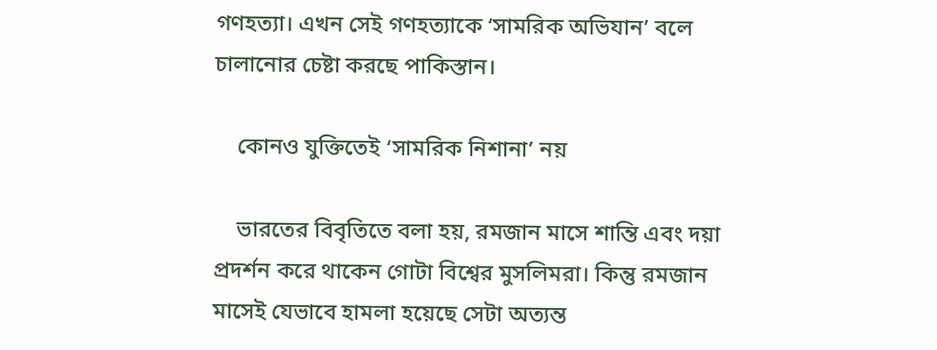গণহত্যা। এখন সেই গণহত্যাকে ‘সামরিক অভিযান’ বলে চালানোর চেষ্টা করছে পাকিস্তান।

    কোনও যুক্তিতেই ‘সামরিক নিশানা’ নয়

    ভারতের বিবৃতিতে বলা হয়, রমজান মাসে শান্তি এবং দয়া প্রদর্শন করে থাকেন গোটা বিশ্বের মুসলিমরা। কিন্তু রমজান মাসেই যেভাবে হামলা হয়েছে সেটা অত্যন্ত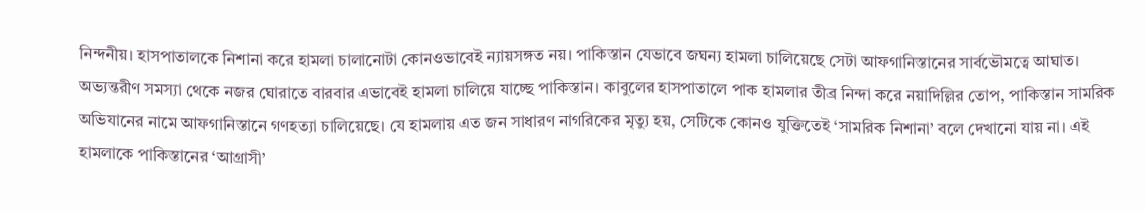নিন্দনীয়। হাসপাতালকে নিশানা করে হামলা চালানোটা কোনওভাবেই ন্যায়সঙ্গত নয়। পাকিস্তান যেভাবে জঘন্য হামলা চালিয়েছে সেটা আফগানিস্তানের সার্বভৌমত্বে আঘাত। অভ্যন্তরীণ সমস্যা থেকে নজর ঘোরাতে বারবার এভাবেই হামলা চালিয়ে যাচ্ছে পাকিস্তান। কাবুলের হাসপাতালে পাক হামলার তীব্র নিন্দা করে নয়াদিল্লির তোপ, পাকিস্তান সামরিক অভিযানের নামে আফগানিস্তানে গণহত্যা চালিয়েছে। যে হামলায় এত জন সাধারণ নাগরিকের মৃত্যু হয়, সেটিকে কোনও যুক্তিতেই ‘সামরিক নিশানা’ বলে দেখানো যায় না। এই হামলাকে পাকিস্তানের ‘আগ্রাসী’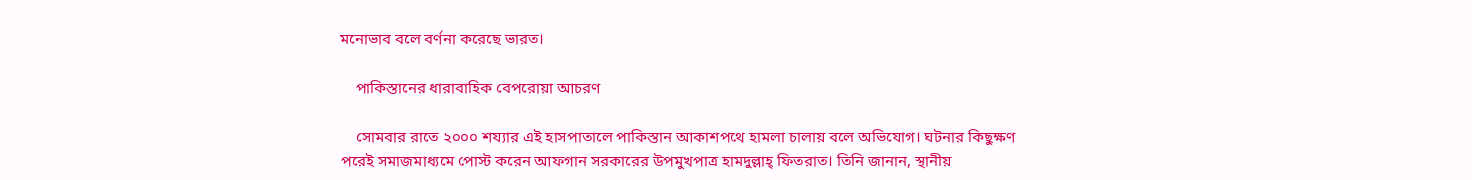মনোভাব বলে বর্ণনা করেছে ভারত।

    পাকিস্তানের ধারাবাহিক বেপরোয়া আচরণ

    সোমবার রাতে ২০০০ শয্যার এই হাসপাতালে পাকিস্তান আকাশপথে হামলা চালায় বলে অভিযোগ। ঘটনার কিছুক্ষণ পরেই সমাজমাধ্যমে পোস্ট করেন আফগান সরকারের উপমুখপাত্র হামদুল্লাহ্ ফিতরাত। তিনি জানান, স্থানীয়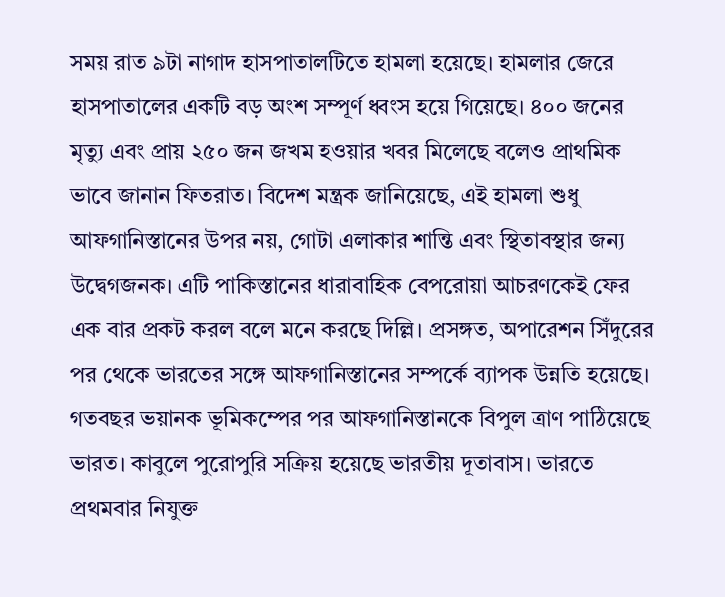সময় রাত ৯টা নাগাদ হাসপাতালটিতে হামলা হয়েছে। হামলার জেরে হাসপাতালের একটি বড় অংশ সম্পূর্ণ ধ্বংস হয়ে গিয়েছে। ৪০০ জনের মৃত্যু এবং প্রায় ২৫০ জন জখম হওয়ার খবর মিলেছে বলেও প্রাথমিক ভাবে জানান ফিতরাত। বিদেশ মন্ত্রক জানিয়েছে, এই হামলা শুধু আফগানিস্তানের উপর নয়, গোটা এলাকার শান্তি এবং স্থিতাবস্থার জন্য উদ্বেগজনক। এটি পাকিস্তানের ধারাবাহিক বেপরোয়া আচরণকেই ফের এক বার প্রকট করল বলে মনে করছে দিল্লি। প্রসঙ্গত, অপারেশন সিঁদুরের পর থেকে ভারতের সঙ্গে আফগানিস্তানের সম্পর্কে ব্যাপক উন্নতি হয়েছে। গতবছর ভয়ানক ভূমিকম্পের পর আফগানিস্তানকে বিপুল ত্রাণ পাঠিয়েছে ভারত। কাবুলে পুরোপুরি সক্রিয় হয়েছে ভারতীয় দূতাবাস। ভারতে প্রথমবার নিযুক্ত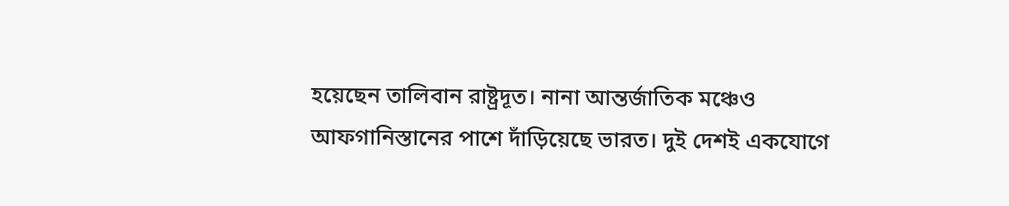হয়েছেন তালিবান রাষ্ট্রদূত। নানা আন্তর্জাতিক মঞ্চেও আফগানিস্তানের পাশে দাঁড়িয়েছে ভারত। দুই দেশই একযোগে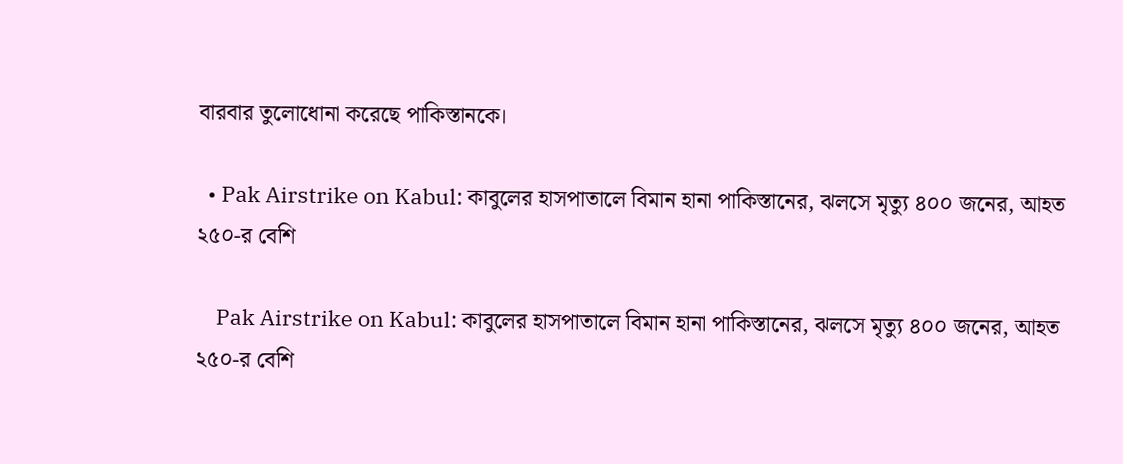বারবার তুলোধোনা করেছে পাকিস্তানকে।

  • Pak Airstrike on Kabul: কাবুলের হাসপাতালে বিমান হানা পাকিস্তানের, ঝলসে মৃত্যু ৪০০ জনের, আহত ২৫০-র বেশি

    Pak Airstrike on Kabul: কাবুলের হাসপাতালে বিমান হানা পাকিস্তানের, ঝলসে মৃত্যু ৪০০ জনের, আহত ২৫০-র বেশি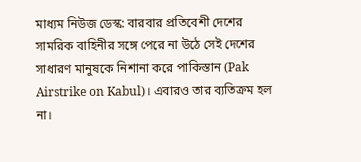মাধ্যম নিউজ ডেস্ক: বারবার প্রতিবেশী দেশের সামরিক বাহিনীর সঙ্গে পেরে না উঠে সেই দেশের সাধারণ মানুষকে নিশানা করে পাকিস্তান (Pak Airstrike on Kabul)। এবারও তার ব্যতিক্রম হল না।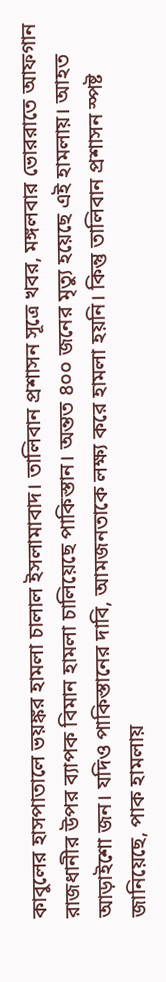কাবুলের হাসপাতালে ভয়ঙ্কর হামলা চালাল ইসলামাবাদ। তালিবান প্রশাসন সূত্রে খবর, মঙ্গলবার ভোররাতে আফগান রাজধানীর উপর ব্যাপক বিমান হামলা চালিয়েছে পাকিস্তান। অন্তত ৪০০ জনের মৃত্যু হয়েছে এই হামলায়। আহত আড়াইশো জন। যদিও পাকিস্তানের দাবি, আমজনতাকে লক্ষ্য করে হামলা হয়নি। কিন্তু তালিবান প্রশাসন স্পষ্ট জানিয়েছে, পাক হামলায়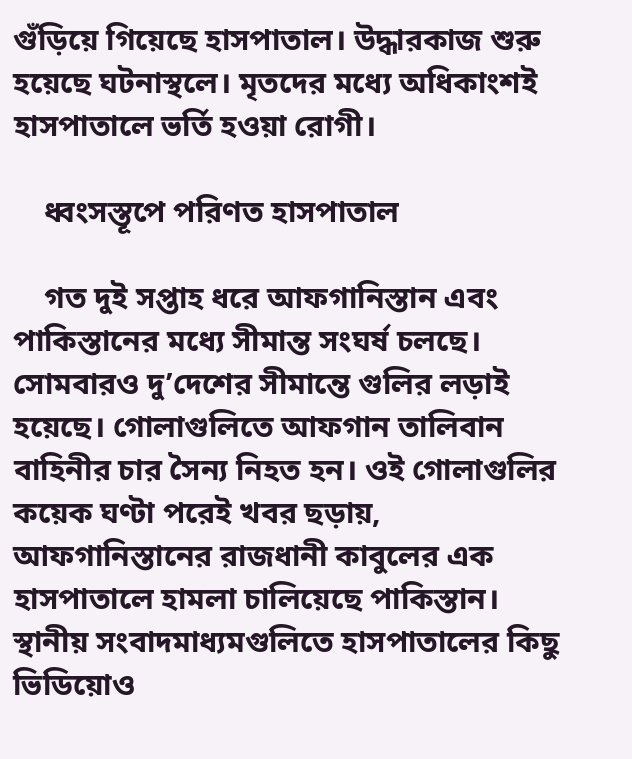গুঁড়িয়ে গিয়েছে হাসপাতাল। উদ্ধারকাজ শুরু হয়েছে ঘটনাস্থলে। মৃতদের মধ্যে অধিকাংশই হাসপাতালে ভর্তি হওয়া রোগী।

    ধ্বংসস্তূপে পরিণত হাসপাতাল

    গত দুই সপ্তাহ ধরে আফগানিস্তান এবং পাকিস্তানের মধ্যে সীমান্ত সংঘর্ষ চলছে। সোমবারও দু’দেশের সীমান্তে গুলির লড়াই হয়েছে। গোলাগুলিতে আফগান তালিবান বাহিনীর চার সৈন্য নিহত হন। ওই গোলাগুলির কয়েক ঘণ্টা পরেই খবর ছড়ায়, আফগানিস্তানের রাজধানী কাবুলের এক হাসপাতালে হামলা চালিয়েছে পাকিস্তান। স্থানীয় সংবাদমাধ্যমগুলিতে হাসপাতালের কিছু ভিডিয়োও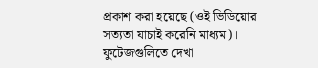প্রকাশ করা হয়েছে (ওই ভিডিয়োর সত্যতা যাচাই করেনি মাধ্যম)। ফুটেজগুলিতে দেখা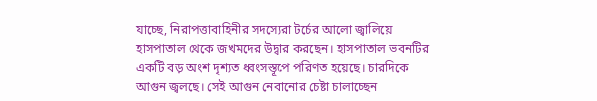যাচ্ছে, নিরাপত্তাবাহিনীর সদস্যেরা টর্চের আলো জ্বালিয়ে হাসপাতাল থেকে জখমদের উদ্বার করছেন। হাসপাতাল ভবনটির একটি বড় অংশ দৃশ্যত ধ্বংসস্তূপে পরিণত হয়েছে। চারদিকে আগুন জ্বলছে। সেই আগুন নেবানোর চেষ্টা চালাচ্ছেন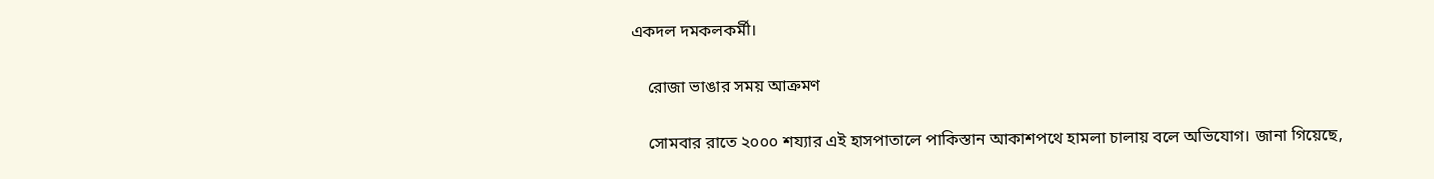একদল দমকলকর্মী।

    রোজা ভাঙার সময় আক্রমণ

    সোমবার রাতে ২০০০ শয্যার এই হাসপাতালে পাকিস্তান আকাশপথে হামলা চালায় বলে অভিযোগ। জানা গিয়েছে,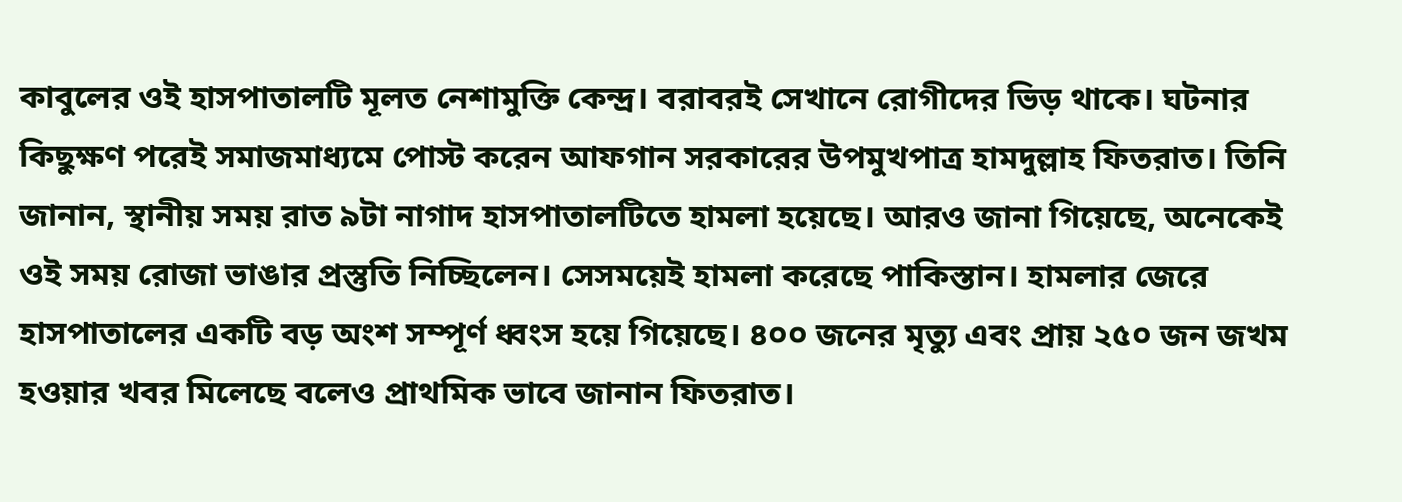কাবুলের ওই হাসপাতালটি মূলত নেশামুক্তি কেন্দ্র। বরাবরই সেখানে রোগীদের ভিড় থাকে। ঘটনার কিছুক্ষণ পরেই সমাজমাধ্যমে পোস্ট করেন আফগান সরকারের উপমুখপাত্র হামদুল্লাহ ফিতরাত। তিনি জানান, স্থানীয় সময় রাত ৯টা নাগাদ হাসপাতালটিতে হামলা হয়েছে। আরও জানা গিয়েছে, অনেকেই ওই সময় রোজা ভাঙার প্রস্তুতি নিচ্ছিলেন। সেসময়েই হামলা করেছে পাকিস্তান। হামলার জেরে হাসপাতালের একটি বড় অংশ সম্পূর্ণ ধ্বংস হয়ে গিয়েছে। ৪০০ জনের মৃত্যু এবং প্রায় ২৫০ জন জখম হওয়ার খবর মিলেছে বলেও প্রাথমিক ভাবে জানান ফিতরাত।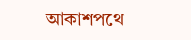আকাশপথে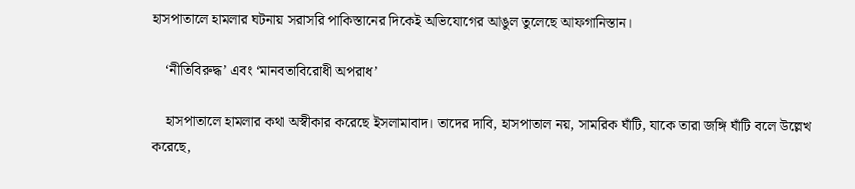হাসপাতালে হামলার ঘটনায় সরাসরি পাকিস্তানের দিকেই অভিযোগের আঙুল তুলেছে আফগানিস্তান।

    ‘নীতিবিরুদ্ধ’ এবং ‘মানবতাবিরোধী অপরাধ’

    হাসপাতালে হামলার কথা অস্বীকার করেছে ইসলামাবাদ। তাদের দাবি, হাসপাতাল নয়, সামরিক ঘাঁটি, যাকে তারা জঙ্গি ঘাঁটি বলে উল্লেখ করেছে,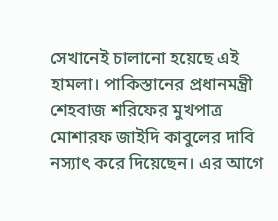সেখানেই চালানো হয়েছে এই হামলা। পাকিস্তানের প্রধানমন্ত্রী শেহবাজ শরিফের মুখপাত্র মোশারফ জাইদি কাবুলের দাবি নস্যাৎ করে দিয়েছেন। এর আগে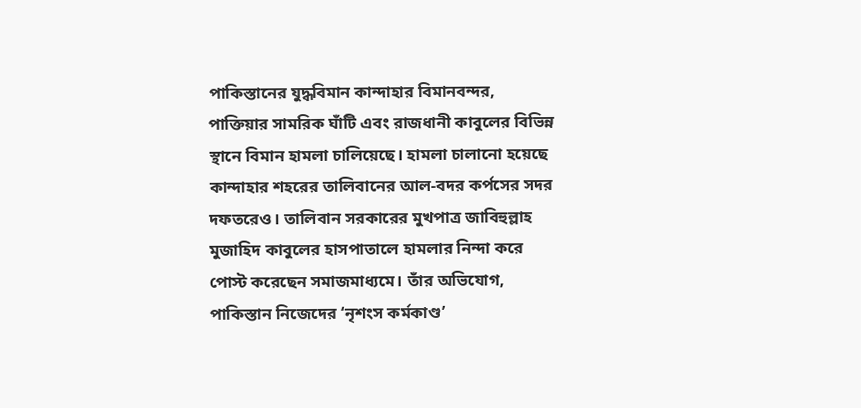পাকিস্তানের যুদ্ধবিমান কান্দাহার বিমানবন্দর, পাক্তিয়ার সামরিক ঘাঁটি এবং রাজধানী কাবুলের বিভিন্ন স্থানে বিমান হামলা চালিয়েছে। হামলা চালানো হয়েছে কান্দাহার শহরের তালিবানের আল-বদর কর্পসের সদর দফতরেও। তালিবান সরকারের মুখপাত্র জাবিহুল্লাহ মুজাহিদ কাবুলের হাসপাতালে হামলার নিন্দা করে পোস্ট করেছেন সমাজমাধ্যমে। তাঁর অভিযোগ, পাকিস্তান নিজেদের ‘নৃশংস কর্মকাণ্ড’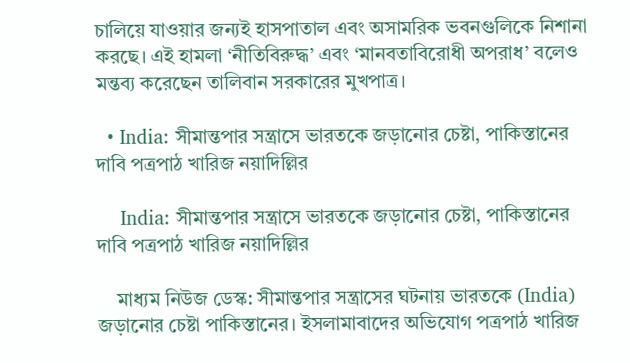চালিয়ে যাওয়ার জন্যই হাসপাতাল এবং অসামরিক ভবনগুলিকে নিশানা করছে। এই হামলা ‘নীতিবিরুদ্ধ’ এবং ‘মানবতাবিরোধী অপরাধ’ বলেও মন্তব্য করেছেন তালিবান সরকারের মুখপাত্র।

  • India: সীমান্তপার সন্ত্রাসে ভারতকে জড়ানোর চেষ্টা, পাকিস্তানের দাবি পত্রপাঠ খারিজ নয়াদিল্লির

    India: সীমান্তপার সন্ত্রাসে ভারতকে জড়ানোর চেষ্টা, পাকিস্তানের দাবি পত্রপাঠ খারিজ নয়াদিল্লির

    মাধ্যম নিউজ ডেস্ক: সীমান্তপার সন্ত্রাসের ঘটনায় ভারতকে (India) জড়ানোর চেষ্টা পাকিস্তানের। ইসলামাবাদের অভিযোগ পত্রপাঠ খারিজ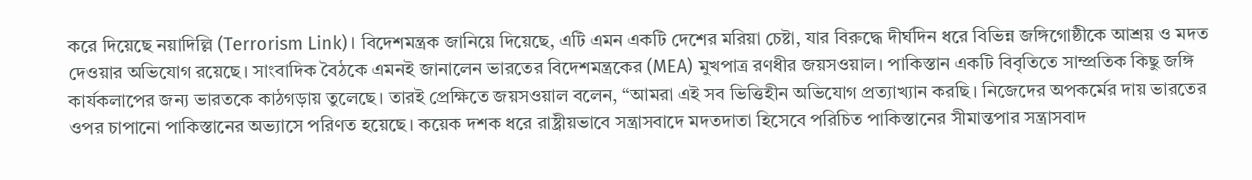করে দিয়েছে নয়াদিল্লি (Terrorism Link)। বিদেশমন্ত্রক জানিয়ে দিয়েছে, এটি এমন একটি দেশের মরিয়া চেষ্টা, যার বিরুদ্ধে দীর্ঘদিন ধরে বিভিন্ন জঙ্গিগোষ্ঠীকে আশ্রয় ও মদত দেওয়ার অভিযোগ রয়েছে। সাংবাদিক বৈঠকে এমনই জানালেন ভারতের বিদেশমন্ত্রকের (MEA) মুখপাত্র রণধীর জয়সওয়াল। পাকিস্তান একটি বিবৃতিতে সাম্প্রতিক কিছু জঙ্গি কার্যকলাপের জন্য ভারতকে কাঠগড়ায় তুলেছে। তারই প্রেক্ষিতে জয়সওয়াল বলেন, “আমরা এই সব ভিত্তিহীন অভিযোগ প্রত্যাখ্যান করছি। নিজেদের অপকর্মের দায় ভারতের ওপর চাপানো পাকিস্তানের অভ্যাসে পরিণত হয়েছে। কয়েক দশক ধরে রাষ্ট্রীয়ভাবে সন্ত্রাসবাদে মদতদাতা হিসেবে পরিচিত পাকিস্তানের সীমান্তপার সন্ত্রাসবাদ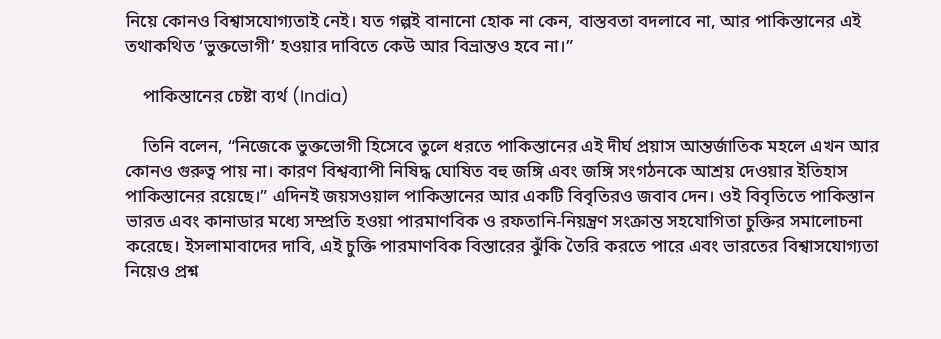নিয়ে কোনও বিশ্বাসযোগ্যতাই নেই। যত গল্পই বানানো হোক না কেন, বাস্তবতা বদলাবে না, আর পাকিস্তানের এই তথাকথিত ‘ভুক্তভোগী’ হওয়ার দাবিতে কেউ আর বিভ্রান্তও হবে না।”

    পাকিস্তানের চেষ্টা ব্যর্থ (India)

    তিনি বলেন, “নিজেকে ভুক্তভোগী হিসেবে তুলে ধরতে পাকিস্তানের এই দীর্ঘ প্রয়াস আন্তর্জাতিক মহলে এখন আর কোনও গুরুত্ব পায় না। কারণ বিশ্বব্যাপী নিষিদ্ধ ঘোষিত বহু জঙ্গি এবং জঙ্গি সংগঠনকে আশ্রয় দেওয়ার ইতিহাস পাকিস্তানের রয়েছে।” এদিনই জয়সওয়াল পাকিস্তানের আর একটি বিবৃতিরও জবাব দেন। ওই বিবৃতিতে পাকিস্তান ভারত এবং কানাডার মধ্যে সম্প্রতি হওয়া পারমাণবিক ও রফতানি-নিয়ন্ত্রণ সংক্রান্ত সহযোগিতা চুক্তির সমালোচনা করেছে। ইসলামাবাদের দাবি, এই চুক্তি পারমাণবিক বিস্তারের ঝুঁকি তৈরি করতে পারে এবং ভারতের বিশ্বাসযোগ্যতা নিয়েও প্রশ্ন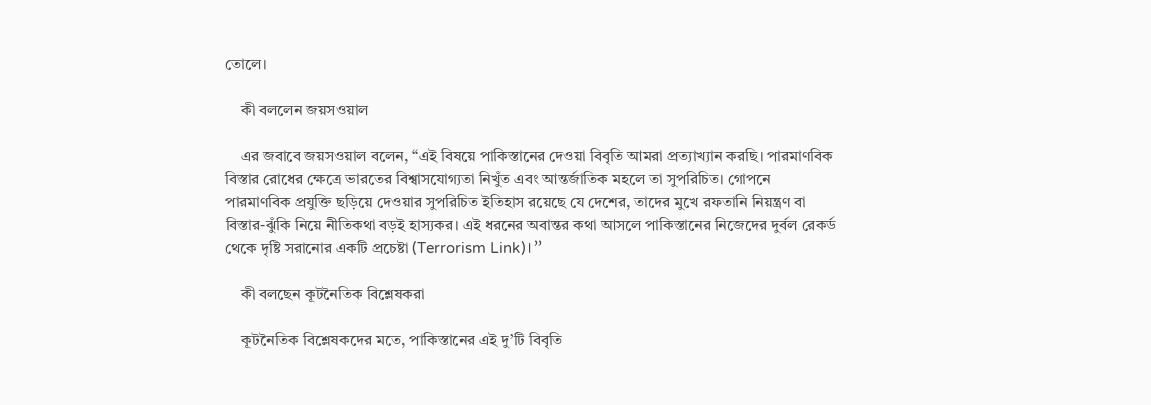তোলে।

    কী বললেন জয়সওয়াল

    এর জবাবে জয়সওয়াল বলেন, “এই বিষয়ে পাকিস্তানের দেওয়া বিবৃতি আমরা প্রত্যাখ্যান করছি। পারমাণবিক বিস্তার রোধের ক্ষেত্রে ভারতের বিশ্বাসযোগ্যতা নিখুঁত এবং আন্তর্জাতিক মহলে তা সুপরিচিত। গোপনে পারমাণবিক প্রযুক্তি ছড়িয়ে দেওয়ার সুপরিচিত ইতিহাস রয়েছে যে দেশের, তাদের মুখে রফতানি নিয়ন্ত্রণ বা বিস্তার-ঝুঁকি নিয়ে নীতিকথা বড়ই হাস্যকর। এই ধরনের অবান্তর কথা আসলে পাকিস্তানের নিজেদের দুর্বল রেকর্ড থেকে দৃষ্টি সরানোর একটি প্রচেষ্টা (Terrorism Link)।”

    কী বলছেন কূটনৈতিক বিশ্লেষকরা

    কূটনৈতিক বিশ্লেষকদের মতে, পাকিস্তানের এই দু’টি বিবৃতি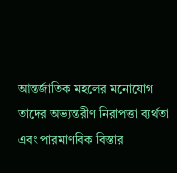আন্তর্জাতিক মহলের মনোযোগ তাদের অভ্যন্তরীণ নিরাপত্তা ব্যর্থতা এবং পারমাণবিক বিস্তার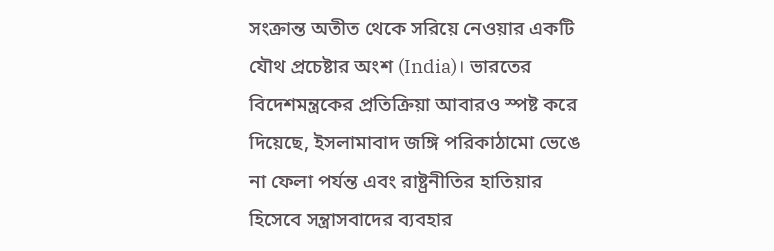সংক্রান্ত অতীত থেকে সরিয়ে নেওয়ার একটি যৌথ প্রচেষ্টার অংশ (India)। ভারতের বিদেশমন্ত্রকের প্রতিক্রিয়া আবারও স্পষ্ট করে দিয়েছে, ইসলামাবাদ জঙ্গি পরিকাঠামো ভেঙে না ফেলা পর্যন্ত এবং রাষ্ট্রনীতির হাতিয়ার হিসেবে সন্ত্রাসবাদের ব্যবহার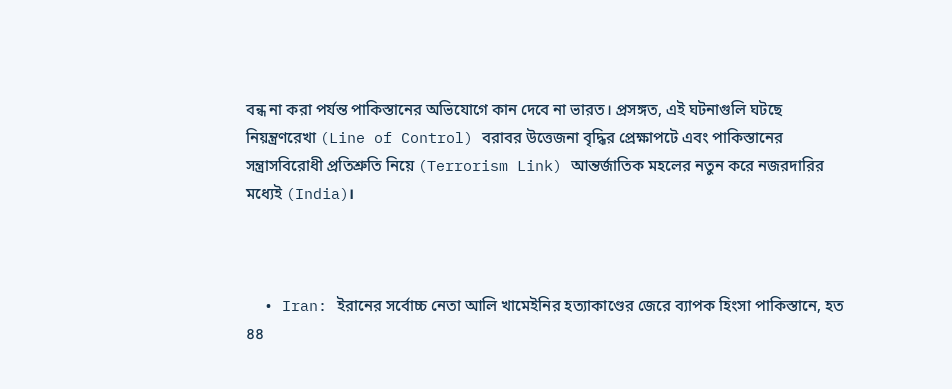বন্ধ না করা পর্যন্ত পাকিস্তানের অভিযোগে কান দেবে না ভারত। প্রসঙ্গত, এই ঘটনাগুলি ঘটছে নিয়ন্ত্রণরেখা (Line of Control) বরাবর উত্তেজনা বৃদ্ধির প্রেক্ষাপটে এবং পাকিস্তানের সন্ত্রাসবিরোধী প্রতিশ্রুতি নিয়ে (Terrorism Link) আন্তর্জাতিক মহলের নতুন করে নজরদারির মধ্যেই (India)।



  • Iran: ইরানের সর্বোচ্চ নেতা আলি খামেইনির হত্যাকাণ্ডের জেরে ব্যাপক হিংসা পাকিস্তানে, হত ৪৪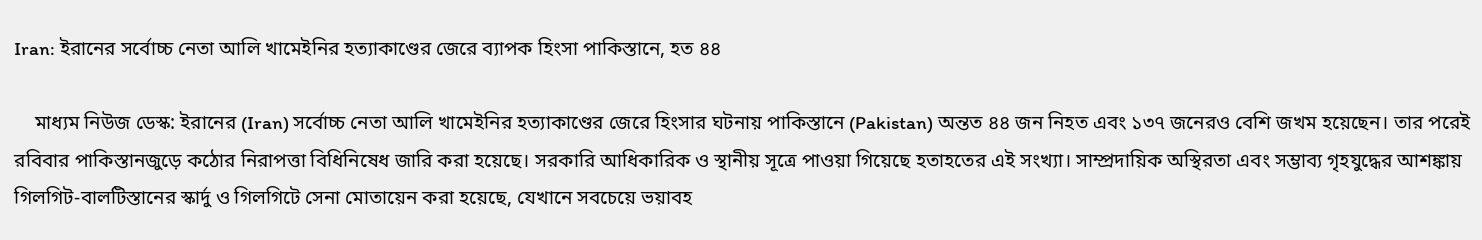Iran: ইরানের সর্বোচ্চ নেতা আলি খামেইনির হত্যাকাণ্ডের জেরে ব্যাপক হিংসা পাকিস্তানে, হত ৪৪

    মাধ্যম নিউজ ডেস্ক: ইরানের (Iran) সর্বোচ্চ নেতা আলি খামেইনির হত্যাকাণ্ডের জেরে হিংসার ঘটনায় পাকিস্তানে (Pakistan) অন্তত ৪৪ জন নিহত এবং ১৩৭ জনেরও বেশি জখম হয়েছেন। তার পরেই রবিবার পাকিস্তানজুড়ে কঠোর নিরাপত্তা বিধিনিষেধ জারি করা হয়েছে। সরকারি আধিকারিক ও স্থানীয় সূত্রে পাওয়া গিয়েছে হতাহতের এই সংখ্যা। সাম্প্রদায়িক অস্থিরতা এবং সম্ভাব্য গৃহযুদ্ধের আশঙ্কায় গিলগিট-বালটিস্তানের স্কার্দু ও গিলগিটে সেনা মোতায়েন করা হয়েছে, যেখানে সবচেয়ে ভয়াবহ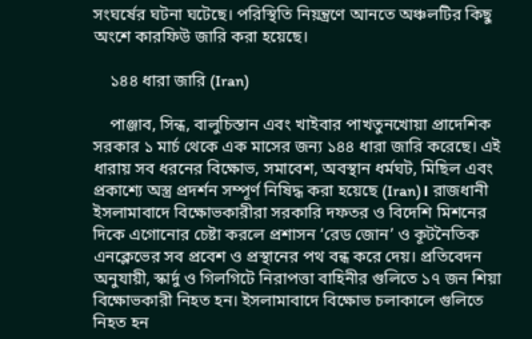সংঘর্ষের ঘটনা ঘটেছে। পরিস্থিতি নিয়ন্ত্রণে আনতে অঞ্চলটির কিছু অংশে কারফিউ জারি করা হয়েছে।

    ১৪৪ ধারা জারি (Iran)

    পাঞ্জাব, সিন্ধ, বালুচিস্তান এবং খাইবার পাখতুনখোয়া প্রাদেশিক সরকার ১ মার্চ থেকে এক মাসের জন্য ১৪৪ ধারা জারি করেছে। এই ধারায় সব ধরনের বিক্ষোভ, সমাবেশ, অবস্থান ধর্মঘট, মিছিল এবং প্রকাশ্যে অস্ত্র প্রদর্শন সম্পূর্ণ নিষিদ্ধ করা হয়েছে (Iran)। রাজধানী ইসলামাবাদে বিক্ষোভকারীরা সরকারি দফতর ও বিদেশি মিশনের দিকে এগোনোর চেষ্টা করলে প্রশাসন ‘রেড জোন’ ও কূটনৈতিক এনক্লেভের সব প্রবেশ ও প্রস্থানের পথ বন্ধ করে দেয়। প্রতিবেদন অনুযায়ী, স্কার্দু ও গিলগিটে নিরাপত্তা বাহিনীর গুলিতে ১৭ জন শিয়া বিক্ষোভকারী নিহত হন। ইসলামাবাদে বিক্ষোভ চলাকালে গুলিতে নিহত হন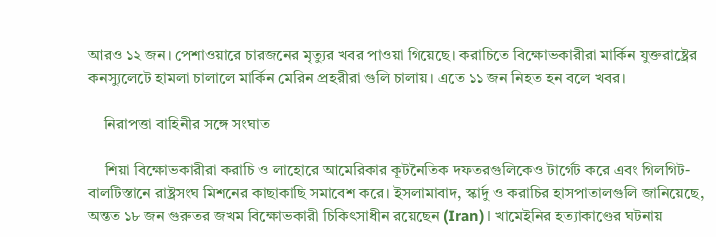আরও ১২ জন। পেশাওয়ারে চারজনের মৃত্যুর খবর পাওয়া গিয়েছে। করাচিতে বিক্ষোভকারীরা মার্কিন যুক্তরাষ্ট্রের কনস্যুলেটে হামলা চালালে মার্কিন মেরিন প্রহরীরা গুলি চালায়। এতে ১১ জন নিহত হন বলে খবর।

    নিরাপত্তা বাহিনীর সঙ্গে সংঘাত

    শিয়া বিক্ষোভকারীরা করাচি ও লাহোরে আমেরিকার কূটনৈতিক দফতরগুলিকেও টার্গেট করে এবং গিলগিট-বালটিস্তানে রাষ্ট্রসংঘ মিশনের কাছাকাছি সমাবেশ করে। ইসলামাবাদ, স্কার্দু ও করাচির হাসপাতালগুলি জানিয়েছে, অন্তত ১৮ জন গুরুতর জখম বিক্ষোভকারী চিকিৎসাধীন রয়েছেন (Iran)। খামেইনির হত্যাকাণ্ডের ঘটনায়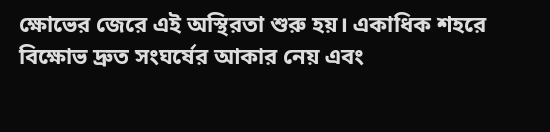ক্ষোভের জেরে এই অস্থিরতা শুরু হয়। একাধিক শহরে বিক্ষোভ দ্রুত সংঘর্ষের আকার নেয় এবং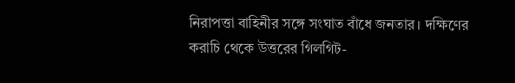নিরাপত্তা বাহিনীর সঙ্গে সংঘাত বাঁধে জনতার। দক্ষিণের করাচি থেকে উত্তরের গিলগিট-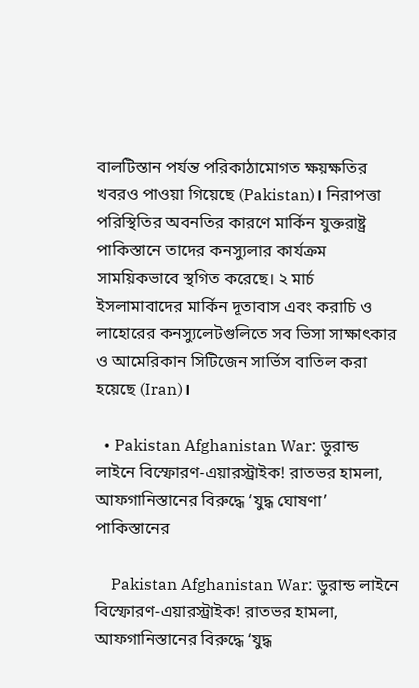বালটিস্তান পর্যন্ত পরিকাঠামোগত ক্ষয়ক্ষতির খবরও পাওয়া গিয়েছে (Pakistan)। নিরাপত্তা পরিস্থিতির অবনতির কারণে মার্কিন যুক্তরাষ্ট্র পাকিস্তানে তাদের কনস্যুলার কার্যক্রম সাময়িকভাবে স্থগিত করেছে। ২ মার্চ ইসলামাবাদের মার্কিন দূতাবাস এবং করাচি ও লাহোরের কনস্যুলেটগুলিতে সব ভিসা সাক্ষাৎকার ও আমেরিকান সিটিজেন সার্ভিস বাতিল করা হয়েছে (Iran)।

  • Pakistan Afghanistan War: ডুরান্ড লাইনে বিস্ফোরণ-এয়ারস্ট্রাইক! রাতভর হামলা, আফগানিস্তানের বিরুদ্ধে ‘যুদ্ধ ঘোষণা’ পাকিস্তানের

    Pakistan Afghanistan War: ডুরান্ড লাইনে বিস্ফোরণ-এয়ারস্ট্রাইক! রাতভর হামলা, আফগানিস্তানের বিরুদ্ধে ‘যুদ্ধ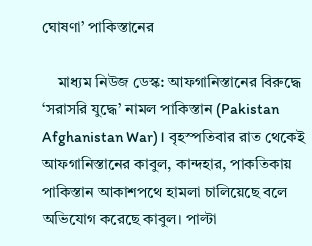ঘোষণা’ পাকিস্তানের

    মাধ্যম নিউজ ডেস্ক: আফগানিস্তানের বিরুদ্ধে ‘সরাসরি যুদ্ধে’ নামল পাকিস্তান (Pakistan Afghanistan War)। বৃহস্পতিবার রাত থেকেই আফগানিস্তানের কাবুল, কান্দহার, পাকতিকায় পাকিস্তান আকাশপথে হামলা চালিয়েছে বলে অভিযোগ করেছে কাবুল। পাল্টা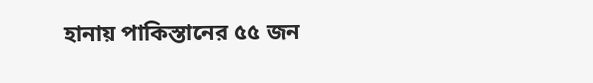হানায় পাকিস্তানের ৫৫ জন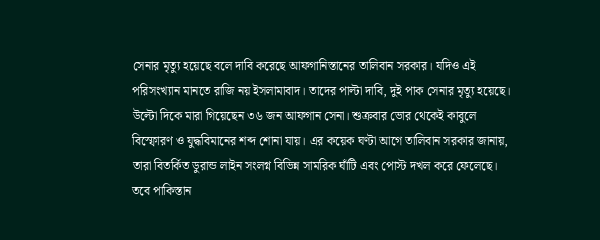সেনার মৃত্যু হয়েছে বলে দাবি করেছে আফগানিস্তানের তালিবান সরকার। যদিও এই পরিসংখ্যান মানতে রাজি নয় ইসলামাবাদ। তাদের পাল্টা দাবি, দুই পাক সেনার মৃত্যু হয়েছে। উল্টো দিকে মারা গিয়েছেন ৩৬ জন আফগান সেনা। শুক্রবার ভোর থেকেই কাবুলে বিস্ফোরণ ও যুদ্ধবিমানের শব্দ শোনা যায়। এর কয়েক ঘণ্টা আগে তালিবান সরকার জানায়, তারা বিতর্কিত ডুরান্ড লাইন সংলগ্ন বিভিন্ন সামরিক ঘাঁটি এবং পোস্ট দখল করে ফেলেছে। তবে পাকিস্তান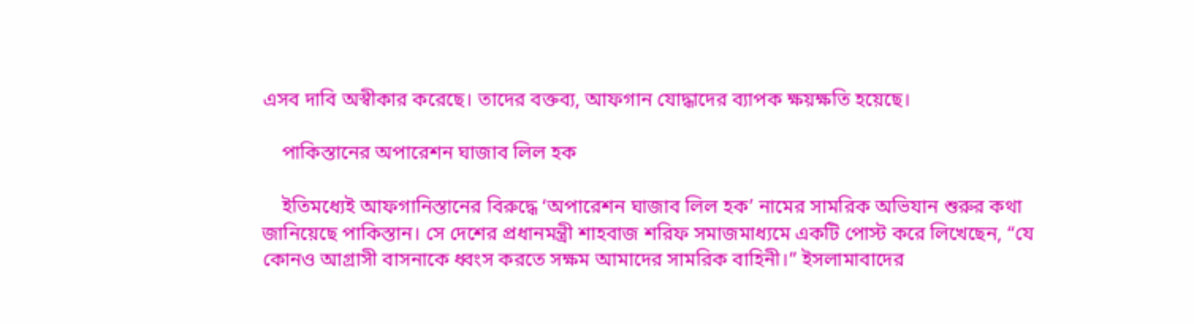এসব দাবি অস্বীকার করেছে। তাদের বক্তব্য, আফগান যোদ্ধাদের ব্যাপক ক্ষয়ক্ষতি হয়েছে।

    পাকিস্তানের অপারেশন ঘাজাব লিল হক

    ইতিমধ্যেই আফগানিস্তানের বিরুদ্ধে ‘অপারেশন ঘাজাব লিল হক’ নামের সামরিক অভিযান শুরুর কথা জানিয়েছে পাকিস্তান। সে দেশের প্রধানমন্ত্রী শাহবাজ শরিফ সমাজমাধ্যমে একটি পোস্ট করে লিখেছেন, “যে কোনও আগ্রাসী বাসনাকে ধ্বংস করতে সক্ষম আমাদের সামরিক বাহিনী।” ইসলামাবাদের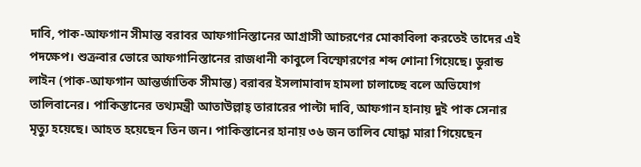দাবি, পাক-আফগান সীমান্ত বরাবর আফগানিস্তানের আগ্রাসী আচরণের মোকাবিলা করতেই তাদের এই পদক্ষেপ। শুক্রবার ভোরে আফগানিস্তানের রাজধানী কাবুলে বিস্ফোরণের শব্দ শোনা গিয়েছে। ডুরান্ড লাইন (পাক-আফগান আন্তর্জাতিক সীমান্ত) বরাবর ইসলামাবাদ হামলা চালাচ্ছে বলে অভিযোগ তালিবানের। পাকিস্তানের তথ্যমন্ত্রী আতাউল্লাহ্ তারারের পাল্টা দাবি, আফগান হানায় দুই পাক সেনার মৃত্যু হয়েছে। আহত হয়েছেন তিন জন। পাকিস্তানের হানায় ৩৬ জন তালিব যোদ্ধা মারা গিয়েছেন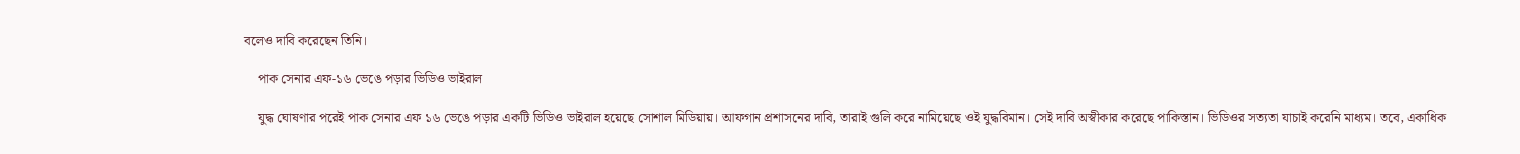বলেও দাবি করেছেন তিনি।

    পাক সেনার এফ-১৬ ভেঙে পড়ার ভিডিও ভাইরাল

    যুদ্ধ ঘোষণার পরেই পাক সেনার এফ ১৬ ভেঙে পড়ার একটি ভিডিও ভাইরাল হয়েছে সোশাল মিডিয়ায়। আফগান প্রশাসনের দাবি, তারাই গুলি করে নামিয়েছে ওই যুদ্ধবিমান। সেই দাবি অস্বীকার করেছে পাকিস্তান। ভিডিওর সত্যতা যাচাই করেনি মাধ্যম। তবে, একাধিক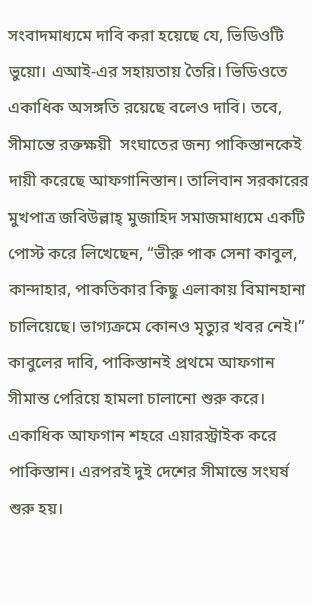সংবাদমাধ্যমে দাবি করা হয়েছে যে, ভিডিওটি ভুয়ো। এআই-এর সহায়তায় তৈরি। ভিডিওতে একাধিক অসঙ্গতি রয়েছে বলেও দাবি। তবে, সীমান্তে রক্তক্ষয়ী  সংঘাতের জন্য পাকিস্তানকেই দায়ী করেছে আফগানিস্তান। তালিবান সরকারের মুখপাত্র জবিউল্লাহ্ মুজাহিদ সমাজমাধ্যমে একটি পোস্ট করে লিখেছেন, “ভীরু পাক সেনা কাবুল, কান্দাহার, পাকতিকার কিছু এলাকায় বিমানহানা চালিয়েছে। ভাগ্যক্রমে কোনও মৃত্যুর খবর নেই।” কাবুলের দাবি, পাকিস্তানই প্রথমে আফগান সীমান্ত পেরিয়ে হামলা চালানো শুরু করে। একাধিক আফগান শহরে এয়ারস্ট্রাইক করে পাকিস্তান। এরপরই দুই দেশের সীমান্তে সংঘর্ষ শুরু হয়।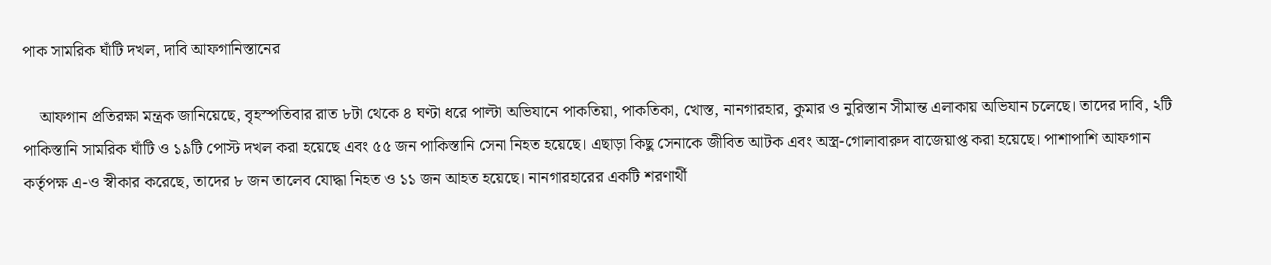পাক সামরিক ঘাঁটি দখল, দাবি আফগানিস্তানের

    আফগান প্রতিরক্ষা মন্ত্রক জানিয়েছে, বৃহস্পতিবার রাত ৮টা থেকে ৪ ঘণ্টা ধরে পাল্টা অভিযানে পাকতিয়া, পাকতিকা, খোস্ত, নানগারহার, কুমার ও নুরিস্তান সীমান্ত এলাকায় অভিযান চলেছে। তাদের দাবি, ২টি পাকিস্তানি সামরিক ঘাঁটি ও ১৯টি পোস্ট দখল করা হয়েছে এবং ৫৫ জন পাকিস্তানি সেনা নিহত হয়েছে। এছাড়া কিছু সেনাকে জীবিত আটক এবং অস্ত্র-গোলাবারুদ বাজেয়াপ্ত করা হয়েছে। পাশাপাশি আফগান কর্তৃপক্ষ এ-ও স্বীকার করেছে, তাদের ৮ জন তালেব যোদ্ধা নিহত ও ১১ জন আহত হয়েছে। নানগারহারের একটি শরণার্থী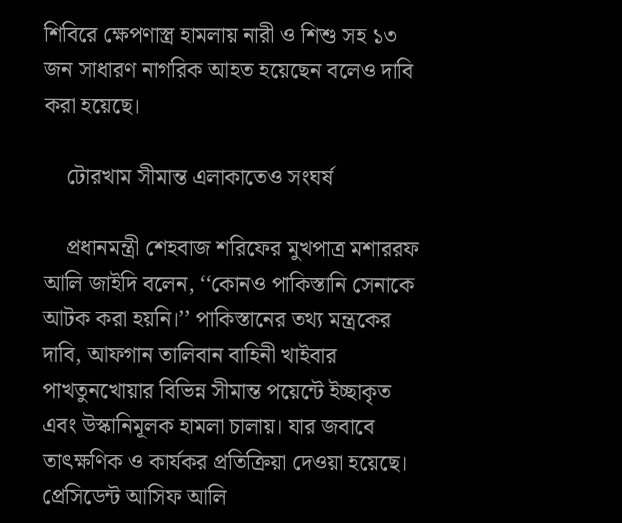শিবিরে ক্ষেপণাস্ত্র হামলায় নারী ও শিশু সহ ১৩ জন সাধারণ নাগরিক আহত হয়েছেন বলেও দাবি করা হয়েছে।

    টোরখাম সীমান্ত এলাকাতেও সংঘর্ষ

    প্রধানমন্ত্রী শেহবাজ শরিফের মুখপাত্র মশাররফ আলি জাইদি বলেন, ‘‘কোনও পাকিস্তানি সেনাকে আটক করা হয়নি।’’ পাকিস্তানের তথ্য মন্ত্রকের দাবি, আফগান তালিবান বাহিনী খাইবার পাখতুনখোয়ার বিভিন্ন সীমান্ত পয়েন্টে ইচ্ছাকৃত এবং উস্কানিমূলক হামলা চালায়। যার জবাবে তাৎক্ষণিক ও কার্যকর প্রতিক্রিয়া দেওয়া হয়েছে। প্রেসিডেন্ট আসিফ আলি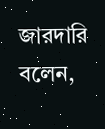জারদারি বলেন,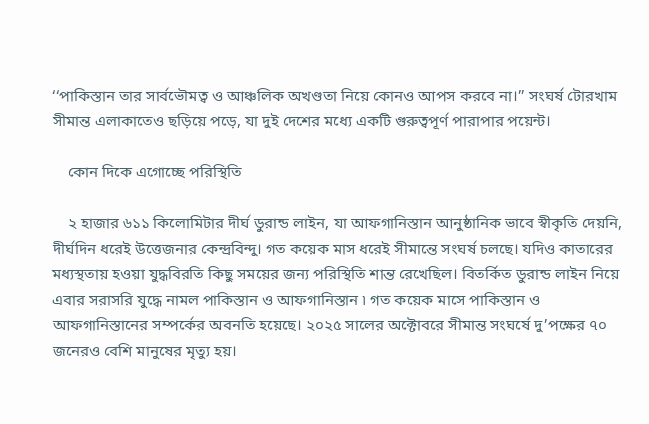‘‘পাকিস্তান তার সার্বভৌমত্ব ও আঞ্চলিক অখণ্ডতা নিয়ে কোনও আপস করবে না।’’ সংঘর্ষ টোরখাম সীমান্ত এলাকাতেও ছড়িয়ে পড়ে, যা দুই দেশের মধ্যে একটি গুরুত্বপূর্ণ পারাপার পয়েন্ট।

    কোন দিকে এগোচ্ছে পরিস্থিতি

    ২ হাজার ৬১১ কিলোমিটার দীর্ঘ ডুরান্ড লাইন, যা আফগানিস্তান আনুষ্ঠানিক ভাবে স্বীকৃতি দেয়নি, দীর্ঘদিন ধরেই উত্তেজনার কেন্দ্রবিন্দু। গত কয়েক মাস ধরেই সীমান্তে সংঘর্ষ চলছে। যদিও কাতারের মধ্যস্থতায় হওয়া যুদ্ধবিরতি কিছু সময়ের জন্য পরিস্থিতি শান্ত রেখেছিল। বিতর্কিত ডুরান্ড লাইন নিয়ে এবার সরাসরি যুদ্ধে নামল পাকিস্তান ও আফগানিস্তান ৷ গত কয়েক মাসে পাকিস্তান ও আফগানিস্তানের সম্পর্কের অবনতি হয়েছে। ২০২৫ সালের অক্টোবরে সীমান্ত সংঘর্ষে দু’পক্ষের ৭০ জনেরও বেশি মানুষের মৃত্যু হয়।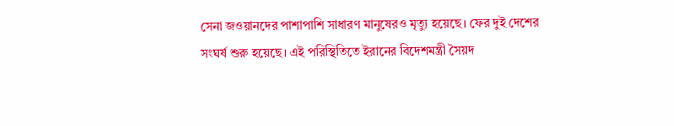সেনা জওয়ানদের পাশাপাশি সাধারণ মানুষেরও মৃত্যু হয়েছে। ফের দুই দেশের সংঘর্ষ শুরু হয়েছে। এই পরিস্থিতিতে ইরানের বিদেশমন্ত্রী সৈয়দ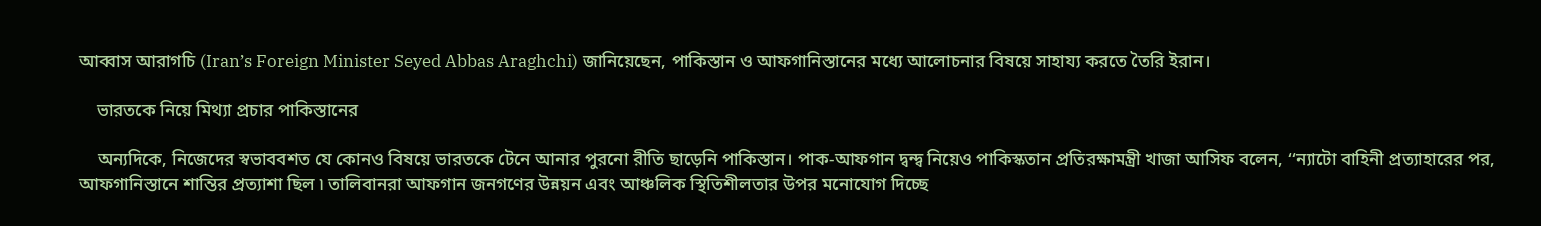আব্বাস আরাগচি (Iran’s Foreign Minister Seyed Abbas Araghchi) জানিয়েছেন, পাকিস্তান ও আফগানিস্তানের মধ্যে আলোচনার বিষয়ে সাহায্য করতে তৈরি ইরান।

    ভারতকে নিয়ে মিথ্যা প্রচার পাকিস্তানের

    অন্যদিকে, নিজেদের স্বভাববশত যে কোনও বিষয়ে ভারতকে টেনে আনার পুরনো রীতি ছাড়েনি পাকিস্তান। পাক-আফগান দ্বন্দ্ব নিয়েও পাকিস্কতান প্রতিরক্ষামন্ত্রী খাজা আসিফ বলেন, ‘‘ন্যাটো বাহিনী প্রত্যাহারের পর, আফগানিস্তানে শান্তির প্রত্যাশা ছিল ৷ তালিবানরা আফগান জনগণের উন্নয়ন এবং আঞ্চলিক স্থিতিশীলতার উপর মনোযোগ দিচ্ছে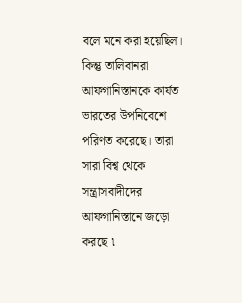বলে মনে করা হয়েছিল। কিন্তু তালিবানরা আফগানিস্তানকে কার্যত ভারতের উপনিবেশে পরিণত করেছে। তারা সারা বিশ্ব থেকে সন্ত্রাসবাদীদের আফগানিস্তানে জড়ো করছে ৷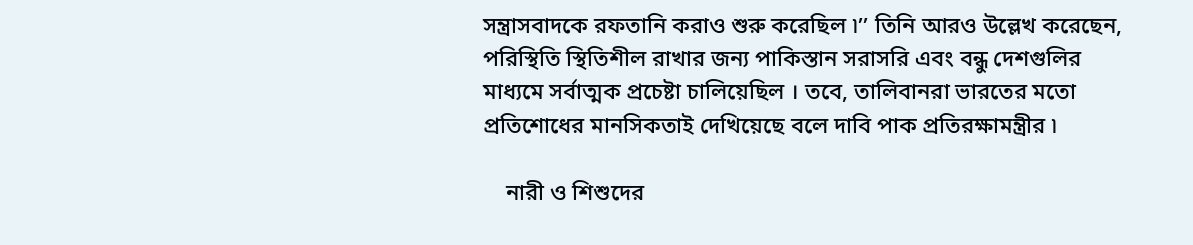সন্ত্রাসবাদকে রফতানি করাও শুরু করেছিল ৷’’ তিনি আরও উল্লেখ করেছেন, পরিস্থিতি স্থিতিশীল রাখার জন্য পাকিস্তান সরাসরি এবং বন্ধু দেশগুলির মাধ্যমে সর্বাত্মক প্রচেষ্টা চালিয়েছিল । তবে, তালিবানরা ভারতের মতো প্রতিশোধের মানসিকতাই দেখিয়েছে বলে দাবি পাক প্রতিরক্ষামন্ত্রীর ৷

    নারী ও শিশুদের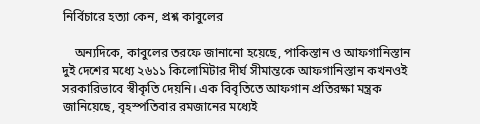নির্বিচারে হত্যা কেন, প্রশ্ন কাবুলের

    অন্যদিকে, কাবুলের তরফে জানানো হয়েছে, পাকিস্তান ও আফগানিস্তান দুই দেশের মধ্যে ২৬১১ কিলোমিটার দীর্ঘ সীমান্তকে আফগানিস্তান কখনওই সরকারিভাবে স্বীকৃতি দেয়নি। এক বিবৃতিতে আফগান প্রতিরক্ষা মন্ত্রক জানিয়েছে, বৃহস্পতিবার রমজানের মধ্যেই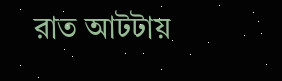রাত আটটায়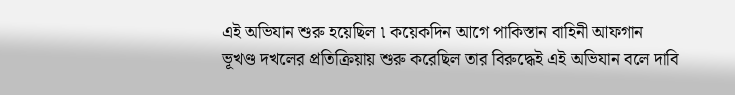এই অভিযান শুরু হয়েছিল ৷ কয়েকদিন আগে পাকিস্তান বাহিনী আফগান ভূখণ্ড দখলের প্রতিক্রিয়ায় শুরু করেছিল তার বিরুদ্ধেই এই অভিযান বলে দাবি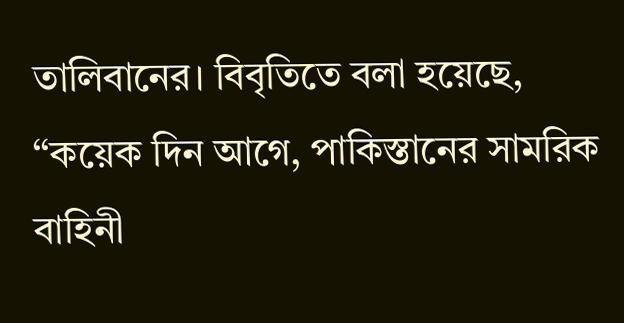তালিবানের। বিবৃতিতে বলা হয়েছে, ‘‘কয়েক দিন আগে, পাকিস্তানের সামরিক বাহিনী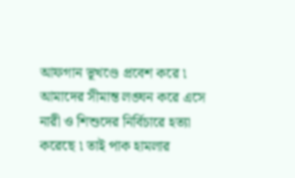আফগান ভূখণ্ডে প্রবেশ করে ৷ আমাদের সীমান্ত লঙ্ঘন করে এসে নারী ও শিশুদের নির্বিচারে হত্যা করেছে ৷ তাই পাক হামলার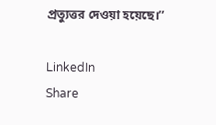প্রত্যুত্তর দেওয়া হয়েছে।’’

LinkedIn
Share